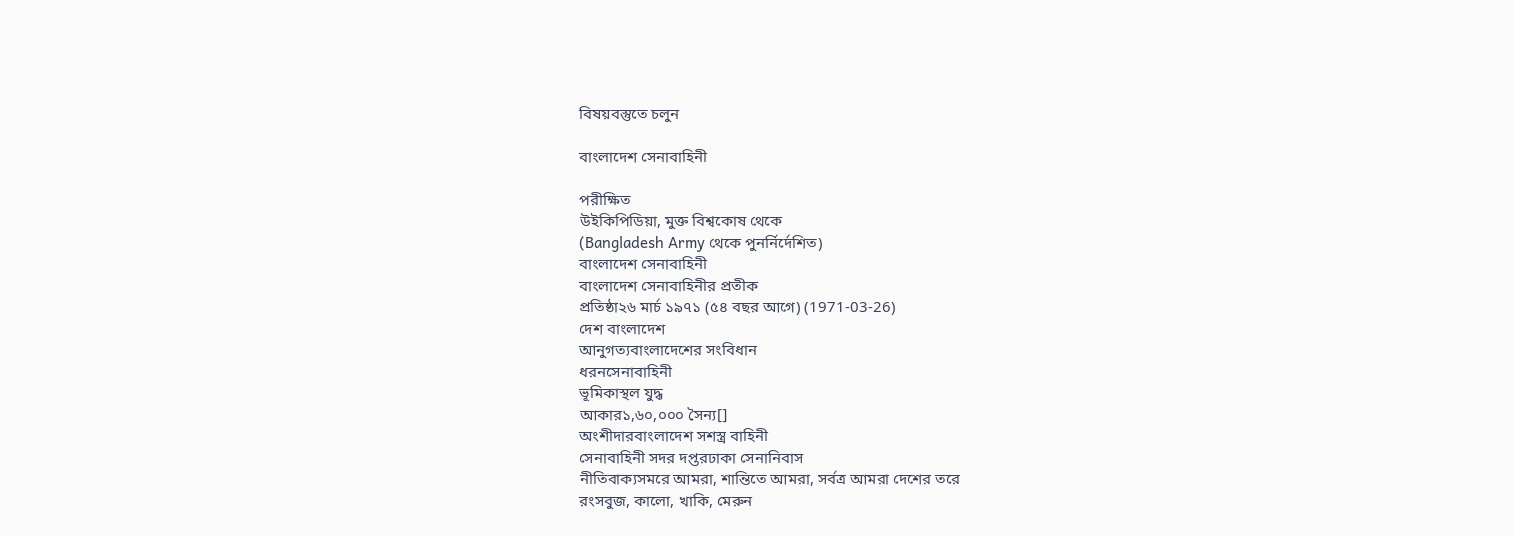বিষয়বস্তুতে চলুন

বাংলাদেশ সেনাবাহিনী

পরীক্ষিত
উইকিপিডিয়া, মুক্ত বিশ্বকোষ থেকে
(Bangladesh Army থেকে পুনর্নির্দেশিত)
বাংলাদেশ সেনাবাহিনী
বাংলাদেশ সেনাবাহিনীর প্রতীক
প্রতিষ্ঠা২৬ মার্চ ১৯৭১ (৫৪ বছর আগে) (1971-03-26)
দেশ বাংলাদেশ
আনুগত্যবাংলাদেশের সংবিধান
ধরনসেনাবাহিনী
ভূমিকাস্থল যুদ্ধ
আকার১,৬০,০০০ সৈন্য[]
অংশীদারবাংলাদেশ সশস্ত্র বাহিনী
সেনাবাহিনী সদর দপ্তরঢাকা সেনানিবাস
নীতিবাক্যসমরে আমরা, শান্তিতে আমরা, সর্বত্র আমরা দেশের তরে
রংসবুজ, কালো, খাকি, মেরুন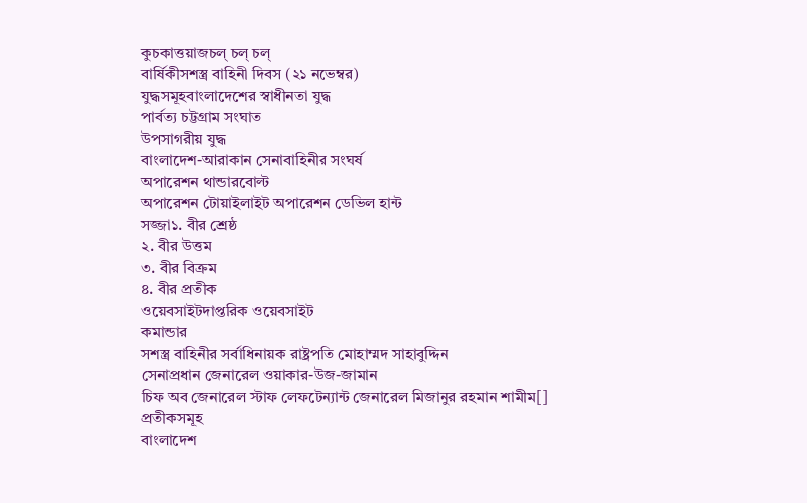কুচকাত্তয়াজচল্ চল্ চল্
বার্ষিকীসশস্ত্র বাহিনী দিবস (২১ নভেম্বর)
যুদ্ধসমূহবাংলাদেশের স্বাধীনতা যুদ্ধ
পার্বত্য চট্টগ্রাম সংঘাত
উপসাগরীয় যুদ্ধ
বাংলাদেশ-আরাকান সেনাবাহিনীর সংঘর্ষ
অপারেশন থান্ডারবোল্ট
অপারেশন টোয়াইলাইট অপারেশন ডেভিল হান্ট
সজ্জা১. বীর শ্রেষ্ঠ
২. বীর উত্তম
৩. বীর বিক্রম
৪. বীর প্রতীক
ওয়েবসাইটদাপ্তরিক ওয়েবসাইট
কমান্ডার
সশস্ত্র বাহিনীর সর্বাধিনায়ক রাষ্ট্রপতি মোহাম্মদ সাহাবুদ্দিন
সেনাপ্রধান জেনারেল ওয়াকার-উজ-জামান
চিফ অব জেনারেল স্টাফ লেফটেন্যান্ট জেনারেল মিজানুর রহমান শামীম[]
প্রতীকসমূহ
বাংলাদেশ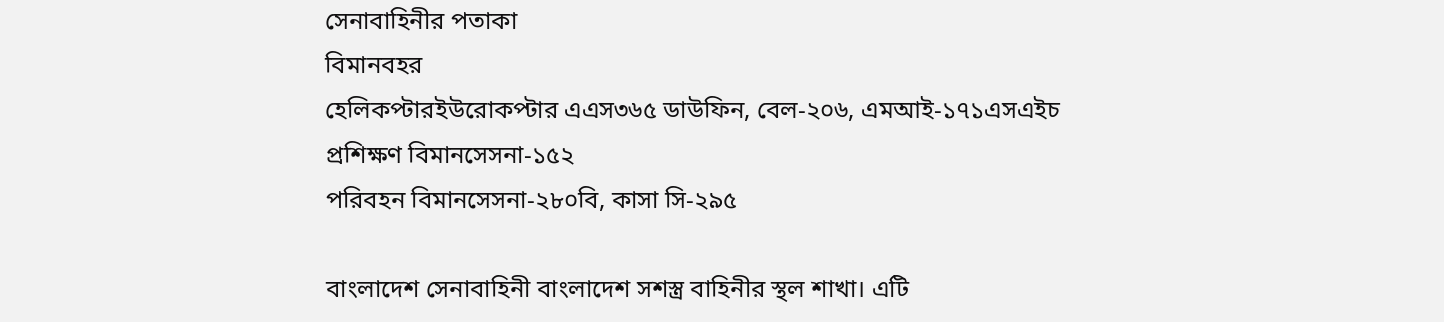সেনাবাহিনীর পতাকা
বিমানবহর
হেলিকপ্টারইউরোকপ্টার এএস৩৬৫ ডাউফিন, বেল-২০৬, এমআই-১৭১এসএইচ
প্রশিক্ষণ বিমানসেসনা-১৫২
পরিবহন বিমানসেসনা-২৮০বি, কাসা সি-২৯৫

বাংলাদেশ সেনাবাহিনী বাংলাদেশ সশস্ত্র বাহিনীর স্থল শাখা। এটি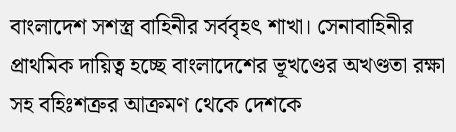বাংলাদেশ সশস্ত্র বাহিনীর সর্ববৃহৎ শাখা। সেনাবাহিনীর প্রাথমিক দায়িত্ব হচ্ছে বাংলাদেশের ভূখণ্ডের অখণ্ডতা রক্ষা সহ বহিঃশত্রুর আক্রমণ থেকে দেশকে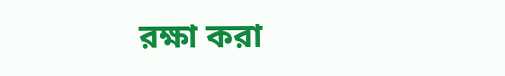রক্ষা করা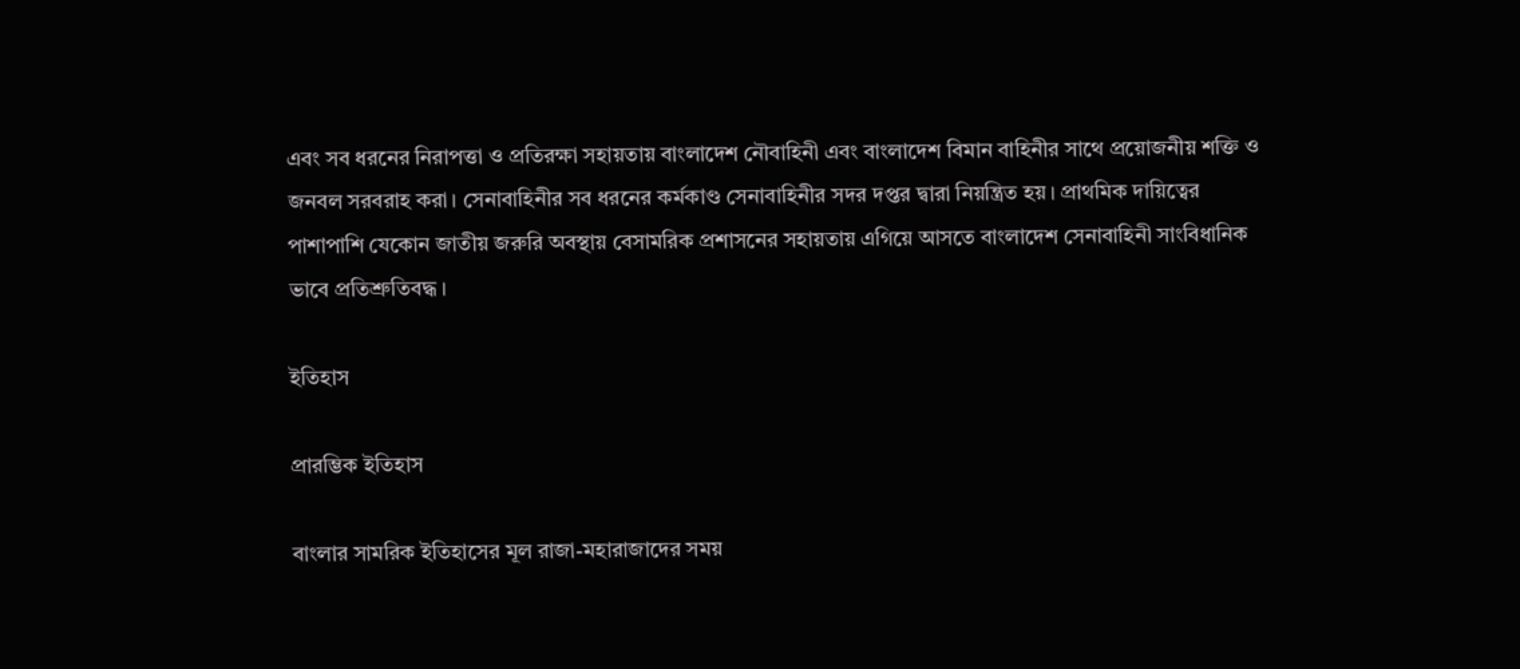এবং সব ধরনের নিরাপত্তা ও প্রতিরক্ষা সহায়তায় বাংলাদেশ নৌবাহিনী এবং বাংলাদেশ বিমান বাহিনীর সাথে প্রয়োজনীয় শক্তি ও জনবল সরবরাহ করা। সেনাবাহিনীর সব ধরনের কর্মকাণ্ড সেনাবাহিনীর সদর দপ্তর দ্বারা নিয়ন্ত্রিত হয়। প্রাথমিক দায়িত্বের পাশাপাশি যেকোন জাতীয় জরুরি অবস্থায় বেসামরিক প্রশাসনের সহায়তায় এগিয়ে আসতে বাংলাদেশ সেনাবাহিনী সাংবিধানিক ভাবে প্রতিশ্রুতিবদ্ধ।

ইতিহাস

প্রারম্ভিক ইতিহাস

বাংলার সামরিক ইতিহাসের মূল রাজা-মহারাজাদের সময়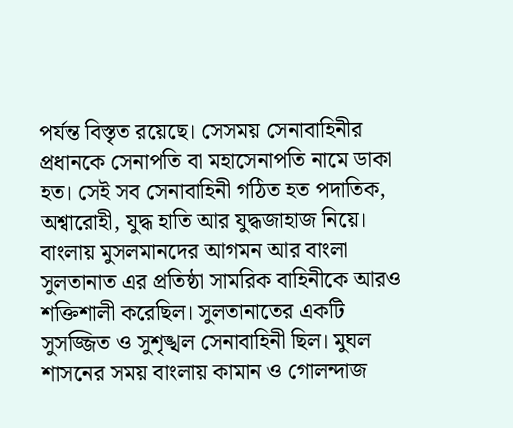পর্যন্ত বিস্তৃত রয়েছে। সেসময় সেনাবাহিনীর প্রধানকে সেনাপতি বা মহাসেনাপতি নামে ডাকা হত। সেই সব সেনাবাহিনী গঠিত হত পদাতিক, অশ্বারোহী, যুদ্ধ হাতি আর যুদ্ধজাহাজ নিয়ে। বাংলায় মুসলমানদের আগমন আর বাংলা সুলতানাত এর প্রতিষ্ঠা সামরিক বাহিনীকে আরও শক্তিশালী করেছিল। সুলতানাতের একটি সুসজ্জিত ও সুশৃঙ্খল সেনাবাহিনী ছিল। মুঘল শাসনের সময় বাংলায় কামান ও গোলন্দাজ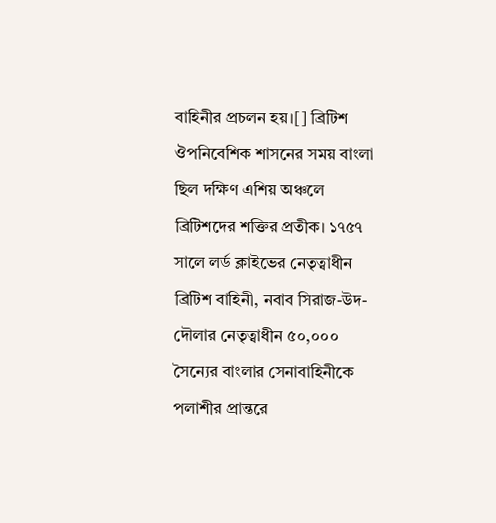বাহিনীর প্রচলন হয়।[] ব্রিটিশ ঔপনিবেশিক শাসনের সময় বাংলা ছিল দক্ষিণ এশিয় অঞ্চলে ব্রিটিশদের শক্তির প্রতীক। ১৭৫৭ সালে লর্ড ক্লাইভের নেতৃত্বাধীন ব্রিটিশ বাহিনী, নবাব সিরাজ-উদ-দৌলার নেতৃত্বাধীন ৫০,০০০ সৈন্যের বাংলার সেনাবাহিনীকে পলাশীর প্রান্তরে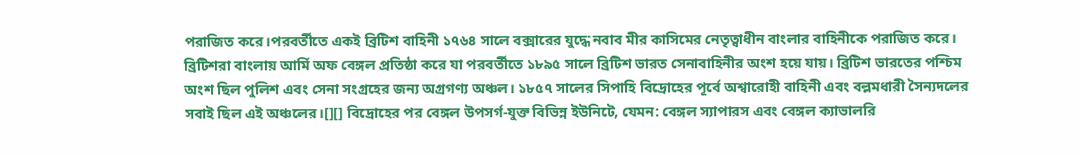পরাজিত করে।পরবর্তীতে একই ব্রিটিশ বাহিনী ১৭৬৪ সালে বক্সারের যুদ্ধে নবাব মীর কাসিমের নেতৃত্বাধীন বাংলার বাহিনীকে পরাজিত করে। ব্রিটিশরা বাংলায় আর্মি অফ বেঙ্গল প্রতিষ্ঠা করে যা পরবর্তীতে ১৮৯৫ সালে ব্রিটিশ ভারত সেনাবাহিনীর অংশ হয়ে যায়। ব্রিটিশ ভারতের পশ্চিম অংশ ছিল পুলিশ এবং সেনা সংগ্রহের জন্য অগ্রগণ্য অঞ্চল। ১৮৫৭ সালের সিপাহি বিদ্রোহের পূর্বে অশ্বারোহী বাহিনী এবং বল্লমধারী সৈন্যদলের সবাই ছিল এই অঞ্চলের।[][] বিদ্রোহের পর বেঙ্গল উপসর্গ-যুক্ত বিভিন্ন ইউনিটে, যেমন: বেঙ্গল স্যাপারস এবং বেঙ্গল ক্যাভালরি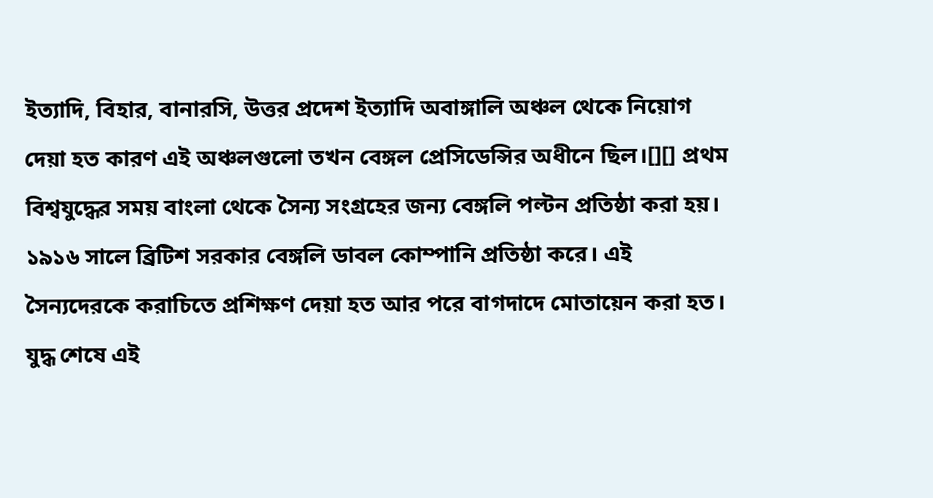ইত্যাদি, বিহার, বানারসি, উত্তর প্রদেশ ইত্যাদি অবাঙ্গালি অঞ্চল থেকে নিয়োগ দেয়া হত কারণ এই অঞ্চলগুলো তখন বেঙ্গল প্রেসিডেন্সির অধীনে ছিল।[][] প্রথম বিশ্বযুদ্ধের সময় বাংলা থেকে সৈন্য সংগ্রহের জন্য বেঙ্গলি পল্টন প্রতিষ্ঠা করা হয়। ১৯১৬ সালে ব্রিটিশ সরকার বেঙ্গলি ডাবল কোম্পানি প্রতিষ্ঠা করে। এই সৈন্যদেরকে করাচিতে প্রশিক্ষণ দেয়া হত আর পরে বাগদাদে মোতায়েন করা হত। যুদ্ধ শেষে এই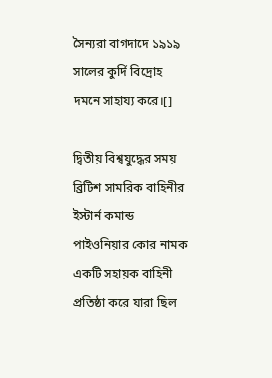সৈন্যরা বাগদাদে ১৯১৯ সালের কুর্দি বিদ্রোহ দমনে সাহায্য করে।[]

দ্বিতীয় বিশ্বযুদ্ধের সময় ব্রিটিশ সামরিক বাহিনীর ইস্টার্ন কমান্ড পাইওনিয়ার কোর নামক একটি সহায়ক বাহিনী প্রতিষ্ঠা করে যারা ছিল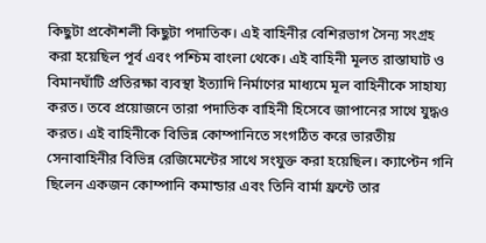কিছুটা প্রকৌশলী কিছুটা পদাতিক। এই বাহিনীর বেশিরভাগ সৈন্য সংগ্রহ করা হয়েছিল পূর্ব এবং পশ্চিম বাংলা থেকে। এই বাহিনী মূলত রাস্তাঘাট ও বিমানঘাঁটি প্রতিরক্ষা ব্যবস্থা ইত্যাদি নির্মাণের মাধ্যমে মূল বাহিনীকে সাহায্য করত। তবে প্রয়োজনে তারা পদাতিক বাহিনী হিসেবে জাপানের সাথে যুদ্ধও করত। এই বাহিনীকে বিভিন্ন কোম্পানিতে সংগঠিত করে ভারতীয় সেনাবাহিনীর বিভিন্ন রেজিমেন্টের সাথে সংযুক্ত করা হয়েছিল। ক্যাপ্টেন গনি ছিলেন একজন কোম্পানি কমান্ডার এবং তিনি বার্মা ফ্রন্টে তার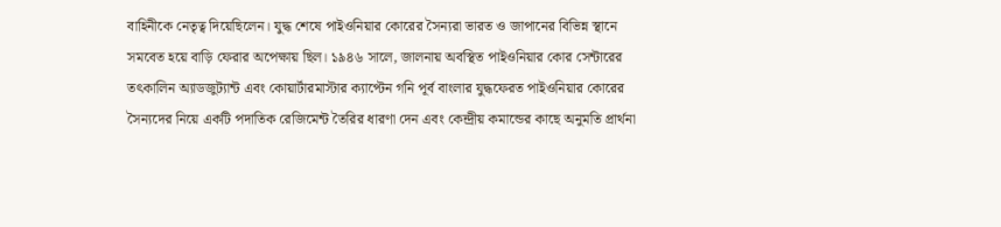বাহিনীকে নেতৃত্ব দিয়েছিলেন। যুদ্ধ শেষে পাইওনিয়ার কোরের সৈন্যরা ভারত ও জাপানের বিভিন্ন স্থানে সমবেত হয়ে বাড়ি ফেরার অপেক্ষায় ছিল। ১৯৪৬ সালে, জালনায় অবস্থিত পাইওনিয়ার কোর সেন্টারের তৎকালিন অ্যাডজুট্যান্ট এবং কোয়ার্টারমাস্টার ক্যাপ্টেন গনি পূর্ব বাংলার যুদ্ধফেরত পাইওনিয়ার কোরের সৈন্যদের নিয়ে একটি পদাতিক রেজিমেন্ট তৈরির ধারণা দেন এবং কেন্দ্রীয় কমান্ডের কাছে অনুমতি প্রার্থনা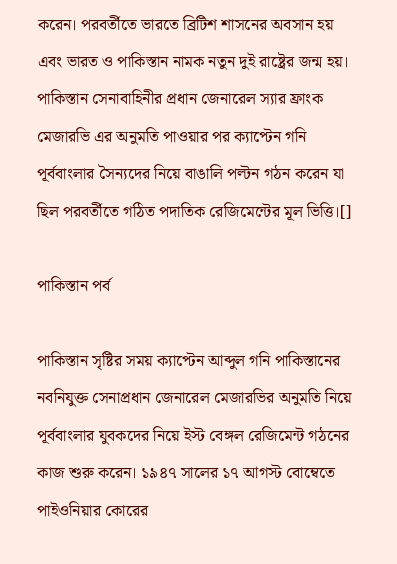করেন। পরবর্তীতে ভারতে ব্রিটিশ শাসনের অবসান হয় এবং ভারত ও পাকিস্তান নামক নতুন দুই রাষ্ট্রের জন্ম হয়। পাকিস্তান সেনাবাহিনীর প্রধান জেনারেল স্যার ফ্রাংক মেজারভি এর অনুমতি পাওয়ার পর ক্যাপ্টেন গনি পূর্ববাংলার সৈন্যদের নিয়ে বাঙালি পল্টন গঠন করেন যা ছিল পরবর্তীতে গঠিত পদাতিক রেজিমেন্টের মূল ভিত্তি।[]

পাকিস্তান পর্ব

পাকিস্তান সৃষ্টির সময় ক্যাপ্টেন আব্দুল গনি পাকিস্তানের নবনিযুক্ত সেনাপ্রধান জেনারেল মেজারভির অনুমতি নিয়ে পূর্ববাংলার যুবকদের নিয়ে ইস্ট বেঙ্গল রেজিমেন্ট গঠনের কাজ শুরু করেন। ১৯৪৭ সালের ১৭ আগস্ট বোম্বেতে পাইওনিয়ার কোরের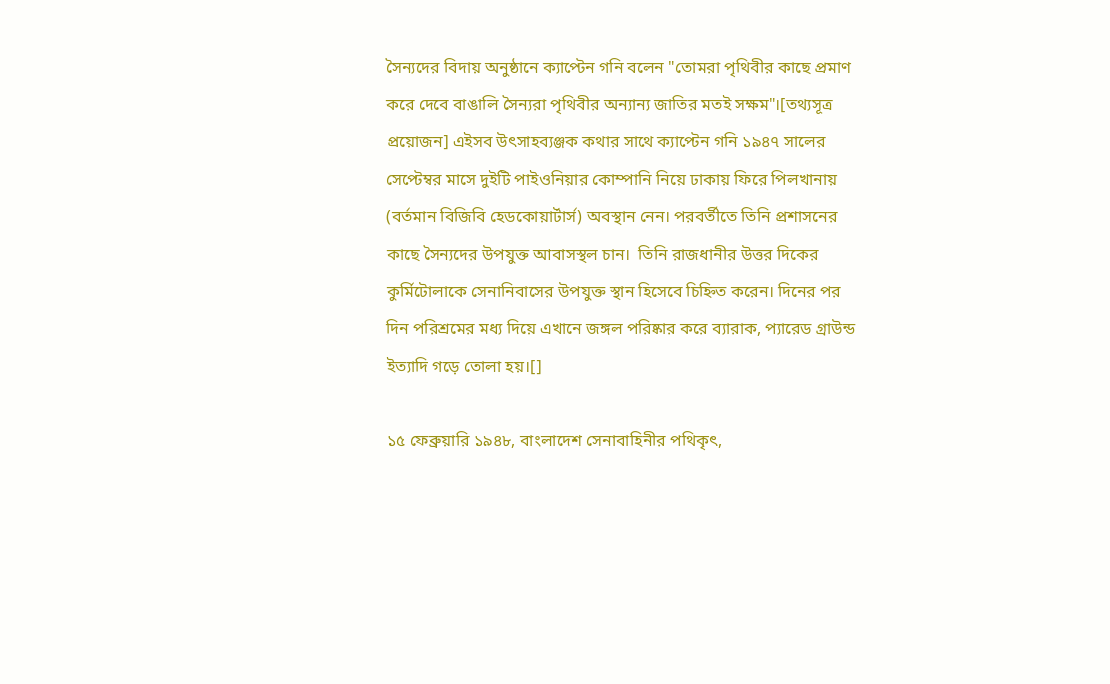সৈন্যদের বিদায় অনুষ্ঠানে ক্যাপ্টেন গনি বলেন "তোমরা পৃথিবীর কাছে প্রমাণ করে দেবে বাঙালি সৈন্যরা পৃথিবীর অন্যান্য জাতির মতই সক্ষম"।[তথ্যসূত্র প্রয়োজন] এইসব উৎসাহব্যঞ্জক কথার সাথে ক্যাপ্টেন গনি ১৯৪৭ সালের সেপ্টেম্বর মাসে দুইটি পাইওনিয়ার কোম্পানি নিয়ে ঢাকায় ফিরে পিলখানায় (বর্তমান বিজিবি হেডকোয়ার্টার্স) অবস্থান নেন। পরবর্তীতে তিনি প্রশাসনের কাছে সৈন্যদের উপযুক্ত আবাসস্থল চান।  তিনি রাজধানীর উত্তর দিকের কুর্মিটোলাকে সেনানিবাসের উপযুক্ত স্থান হিসেবে চিহ্নিত করেন। দিনের পর দিন পরিশ্রমের মধ্য দিয়ে এখানে জঙ্গল পরিষ্কার করে ব্যারাক, প্যারেড গ্রাউন্ড ইত্যাদি গড়ে তোলা হয়।[]

১৫ ফেব্রুয়ারি ১৯৪৮, বাংলাদেশ সেনাবাহিনীর পথিকৃৎ,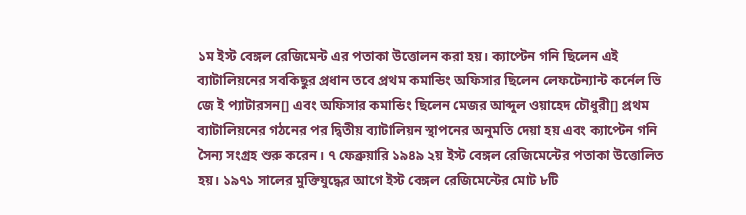১ম ইস্ট বেঙ্গল রেজিমেন্ট এর পতাকা উত্তোলন করা হয়। ক্যাপ্টেন গনি ছিলেন এই ব্যাটালিয়নের সবকিছুর প্রধান তবে প্রথম কমান্ডিং অফিসার ছিলেন লেফটেন্যান্ট কর্নেল ভি জে ই প্যাটারসন[] এবং অফিসার কমান্ডিং ছিলেন মেজর আব্দুল ওয়াহেদ চৌধুর‍ী[] প্রথম ব্যাটালিয়নের গঠনের পর দ্বিতীয় ব্যাটালিয়ন স্থাপনের অনুমতি দেয়া হয় এবং ক্যাপ্টেন গনি সৈন্য সংগ্রহ শুরু করেন। ৭ ফেব্রুয়ারি ১৯৪৯ ২য় ইস্ট বেঙ্গল রেজিমেন্টের পতাকা উত্তোলিত হয়। ১৯৭১ সালের মুক্তিযুদ্ধের আগে ইস্ট বেঙ্গল রেজিমেন্টের মোট ৮টি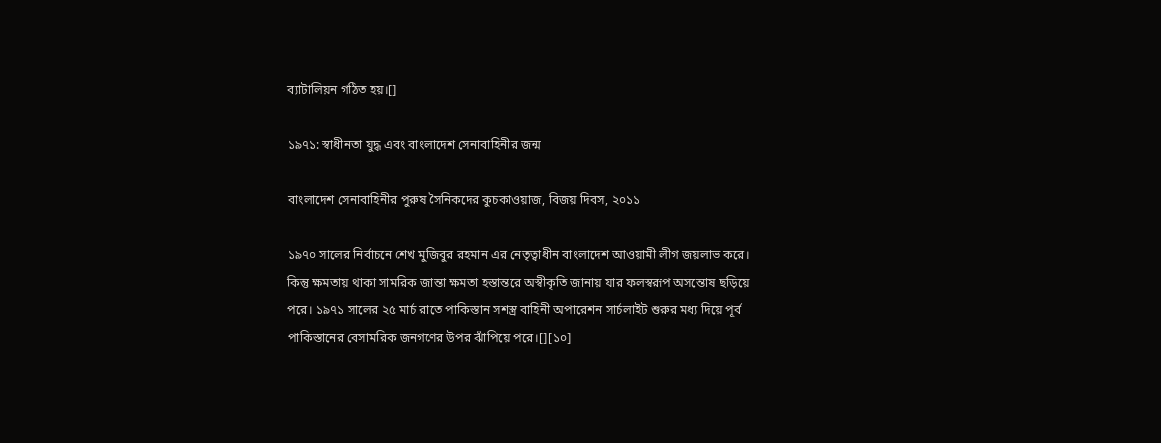ব্যাটালিয়ন গঠিত হয়।[]

১৯৭১: স্বাধীনতা যুদ্ধ এবং বাংলাদেশ সেনাবাহিনীর জন্ম

বাংলাদেশ সেনাবাহিনীর পুরুষ সৈনিকদের কুচকাওয়াজ, বিজয় দিবস, ২০১১

১৯৭০ সালের নির্বাচনে শেখ মুজিবুর রহমান এর নেতৃত্বাধীন বাংলাদেশ আওয়ামী লীগ জয়লাভ করে। কিন্তু ক্ষমতায় থাকা সামরিক জান্তা ক্ষমতা হস্তান্তরে অস্বীকৃতি জানায় যার ফলস্বরূপ অসন্তোষ ছড়িয়ে পরে। ১৯৭১ সালের ২৫ মার্চ রাতে পাকিস্তান সশস্ত্র বাহিনী অপারেশন সার্চলাইট শুরুর মধ্য দিয়ে পূর্ব পাকিস্তানের বেসামরিক জনগণের উপর ঝাঁপিয়ে পরে।[][১০]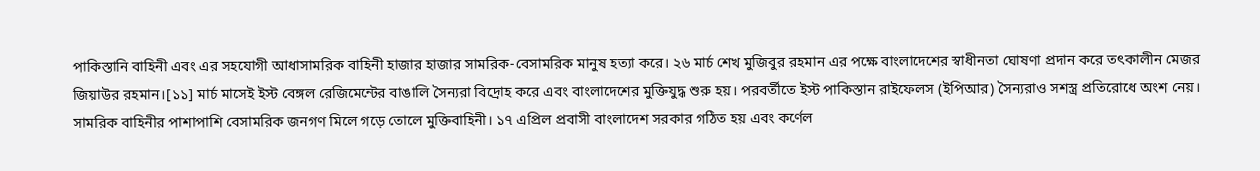পাকিস্তানি বাহিনী এবং এর সহযোগী আধাসামরিক বাহিনী হাজার হাজার সামরিক-বেসামরিক মানুষ হত্যা করে। ২৬ মার্চ শেখ মুজিবুর রহমান এর পক্ষে বাংলাদেশের স্বাধীনতা ঘোষণা প্রদান করে তৎকালীন মেজর জিয়াউর রহমান।[১১] মার্চ মাসেই ইস্ট বেঙ্গল রেজিমেন্টের বাঙালি সৈন্যরা বিদ্রোহ করে এবং বাংলাদেশের মুক্তিযুদ্ধ শুরু হয়। পরবর্তীতে ইস্ট পাকিস্তান রাইফেলস (ইপিআর) সৈন্যরাও সশস্ত্র প্রতিরোধে অংশ নেয়। সামরিক বাহিনীর পাশাপাশি বেসামরিক জনগণ মিলে গড়ে তোলে মুক্তিবাহিনী। ১৭ এপ্রিল প্রবাসী বাংলাদেশ সরকার গঠিত হয় এবং কর্ণেল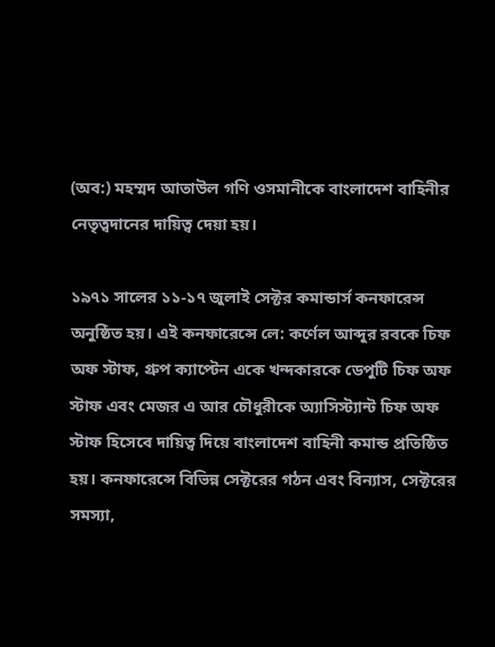(অব:) মহম্মদ আতাউল গণি ওসমানীকে বাংলাদেশ বাহিনীর নেতৃত্বদানের দায়িত্ব দেয়া হয়।

১৯৭১ সালের ১১-১৭ জুলাই সেক্টর কমান্ডার্স কনফারেন্স অনুষ্ঠিত হয়। এই কনফারেন্সে লে: কর্ণেল আব্দুর রবকে চিফ অফ স্টাফ, গ্রুপ ক্যাপ্টেন একে খন্দকারকে ডেপুটি চিফ অফ স্টাফ এবং মেজর এ আর চৌধুরীকে অ্যাসিস্ট্যান্ট চিফ অফ স্টাফ হিসেবে দায়িত্ব দিয়ে বাংলাদেশ বাহিনী কমান্ড প্রতিষ্ঠিত হয়। কনফারেন্সে বিভিন্ন সেক্টরের গঠন এবং বিন্যাস, সেক্টরের সমস্যা,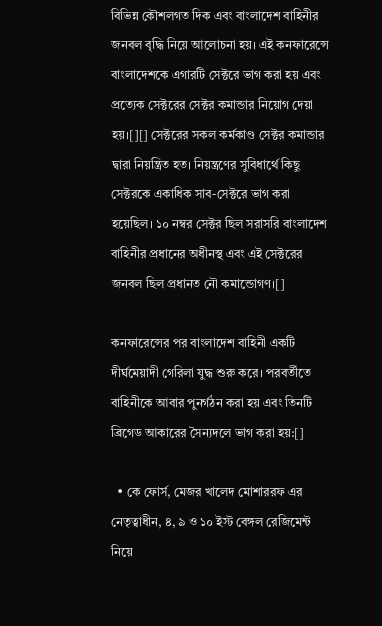বিভিন্ন কৌশলগত দিক এবং বাংলাদেশ বাহিনীর জনবল বৃদ্ধি নিয়ে আলোচনা হয়। এই কনফারেন্সে বাংলাদেশকে এগারটি সেক্টরে ভাগ করা হয় এবং প্রত্যেক সেক্টরের সেক্টর কমান্ডার নিয়োগ দেয়া হয়।[][] সেক্টরের সকল কর্মকাণ্ড সেক্টর কমান্ডার দ্বারা নিয়ন্ত্রিত হত। নিয়ন্ত্রণের সুবিধার্থে কিছু সেক্টরকে একাধিক সাব-সেক্টরে ভাগ করা হয়েছিল। ১০ নম্বর সেক্টর ছিল সরাসরি বাংলাদেশ বাহিনীর প্রধানের অধীনস্থ এবং এই সেক্টরের জনবল ছিল প্রধানত নৌ কমান্ডোগণ।[]

কনফারেন্সের পর বাংলাদেশ বাহিনী একটি দীর্ঘমেয়াদী গেরিলা যুদ্ধ শুরু করে। পরবর্তীতে বাহিনীকে আবার পুনর্গঠন করা হয় এবং তিনটি ব্রিগেড আকারের সৈন্যদলে ভাগ করা হয়:[]

  • কে ফোর্স, মেজর খালেদ মোশাররফ এর নেতৃত্বাধীন, ৪, ৯ ও ১০ ইস্ট বেঙ্গল রেজিমেন্ট নিয়ে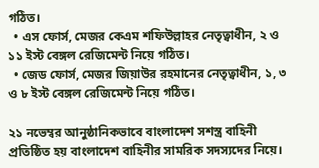গঠিত।
  • এস ফোর্স, মেজর কেএম শফিউল্লাহর নেতৃত্বাধীন, ২ ও ১১ ইস্ট বেঙ্গল রেজিমেন্ট নিয়ে গঠিত।
  • জেড ফোর্স, মেজর জিয়াউর রহমানের নেতৃত্বাধীন, ১, ৩ ও ৮ ইস্ট বেঙ্গল রেজিমেন্ট নিয়ে গঠিত।

২১ নভেম্বর আনুষ্ঠানিকভাবে বাংলাদেশ সশস্ত্র বাহিনী প্রতিষ্ঠিত হয় বাংলাদেশ বাহিনীর সামরিক সদস্যদের নিয়ে।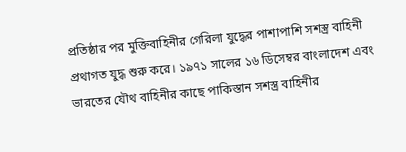প্রতিষ্ঠার পর মুক্তিবাহিনীর গেরিলা যুদ্ধের পাশাপাশি সশস্ত্র বাহিনী প্রথাগত যুদ্ধ শুরু করে। ১৯৭১ সালের ১৬ ডিসেম্বর বাংলাদেশ এবং ভারতের যৌথ বাহিনীর কাছে পাকিস্তান সশস্ত্র বাহিনীর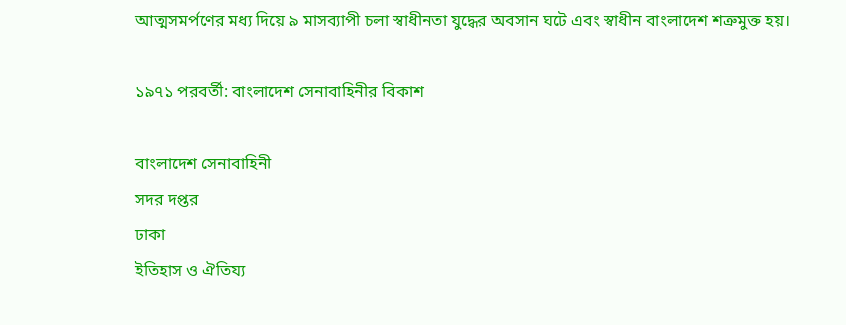আত্মসমর্পণের মধ্য দিয়ে ৯ মাসব্যাপী চলা স্বাধীনতা যুদ্ধের অবসান ঘটে এবং স্বাধীন বাংলাদেশ শত্রুমুক্ত হয়।

১৯৭১ পরবর্তী: বাংলাদেশ সেনাবাহিনীর বিকাশ

বাংলাদেশ সেনাবাহিনী
সদর দপ্তর
ঢাকা
ইতিহাস ও ঐতিয্য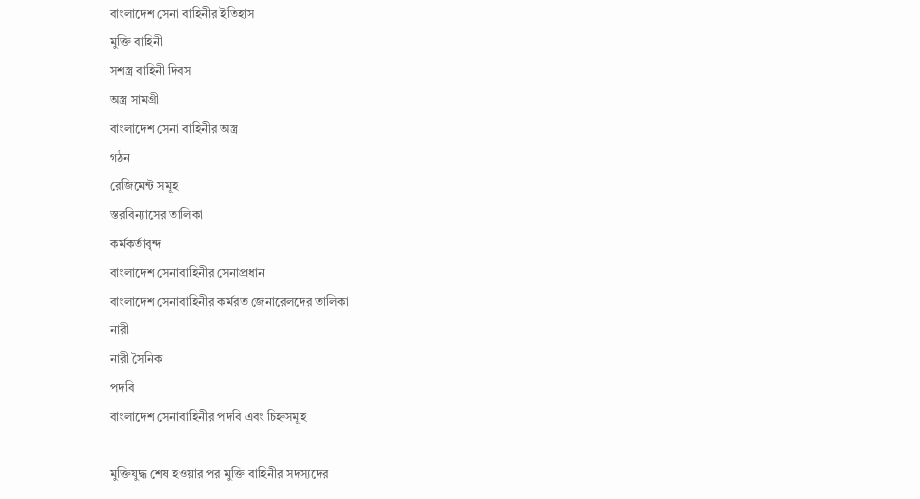বাংলাদেশ সেনা বাহিনীর ইতিহাস
মুক্তি বাহিনী
সশস্ত্র বাহিনী দিবস
অস্ত্র সামগ্রী
বাংলাদেশ সেনা বাহিনীর অস্ত্র
গঠন
রেজিমেন্ট সমূহ
স্তরবিন্যাসের তালিকা
কর্মকর্তাবৃন্দ
বাংলাদেশ সেনাবাহিনীর সেনাপ্রধান
বাংলাদেশ সেনাবাহিনীর কর্মরত জেনারেলদের তালিকা
নারী
নারী সৈনিক
পদবি
বাংলাদেশ সেনাবাহিনীর পদবি এবং চিহ্নসমূহ

মুক্তিযুদ্ধ শেষ হওয়ার পর মুক্তি বাহিনীর সদস্যদের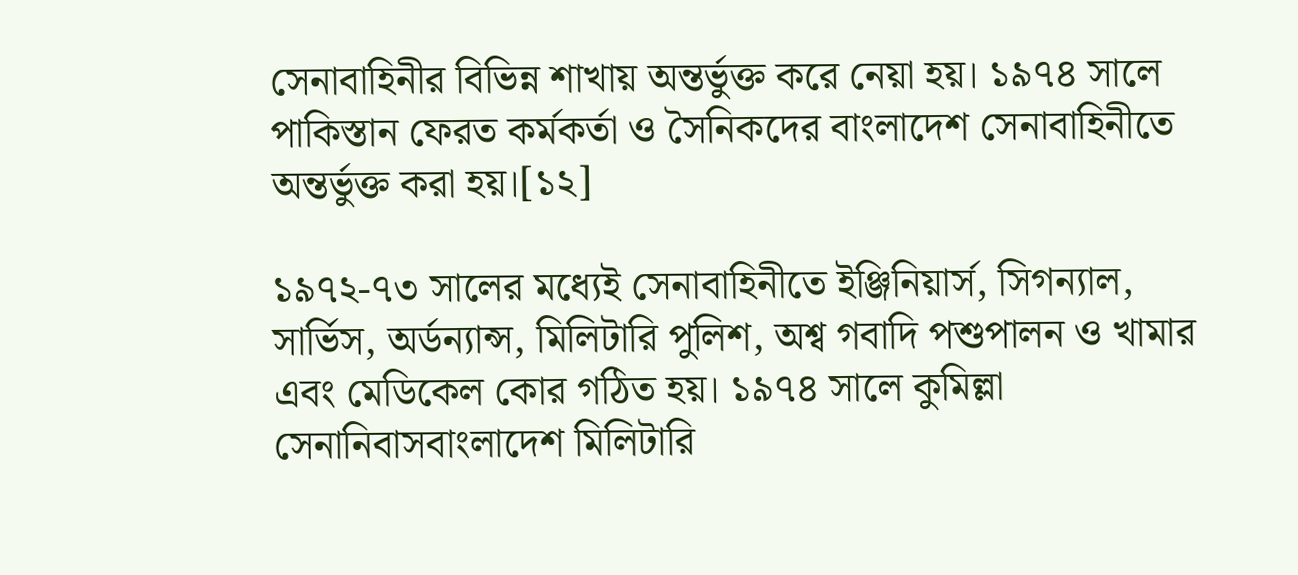সেনাবাহিনীর বিভিন্ন শাখায় অন্তর্ভুক্ত করে নেয়া হয়। ১৯৭৪ সালে পাকিস্তান ফেরত কর্মকর্তা ও সৈনিকদের বাংলাদেশ সেনাবাহিনীতে অন্তর্ভুক্ত করা হয়।[১২]

১৯৭২-৭৩ সালের মধ্যেই সেনাবাহিনীতে ইঞ্জিনিয়ার্স, সিগন্যাল, সার্ভিস, অর্ডন্যান্স, মিলিটারি পুলিশ, অশ্ব গবাদি পশুপালন ও খামার এবং মেডিকেল কোর গঠিত হয়। ১৯৭৪ সালে কুমিল্লা সেনানিবাসবাংলাদেশ মিলিটারি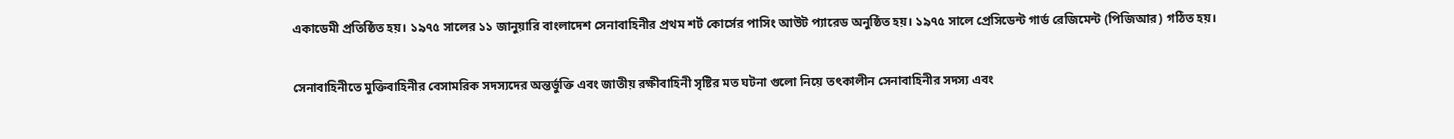একাডেমী প্রতিষ্ঠিত হয়। ১৯৭৫ সালের ১১ জানুয়ারি বাংলাদেশ সেনাবাহিনীর প্রথম শর্ট কোর্সের পাসিং আউট প্যারেড অনুষ্ঠিত হয়। ১৯৭৫ সালে প্রেসিডেন্ট গার্ড রেজিমেন্ট (পিজিআর) গঠিত হয়।

সেনাবাহিনীতে মুক্তিবাহিনীর বেসামরিক সদস্যদের অন্তর্ভুক্তি এবং জাতীয় রক্ষীবাহিনী সৃষ্টির মত ঘটনা গুলো নিয়ে তৎকালীন সেনাবাহিনীর সদস্য এবং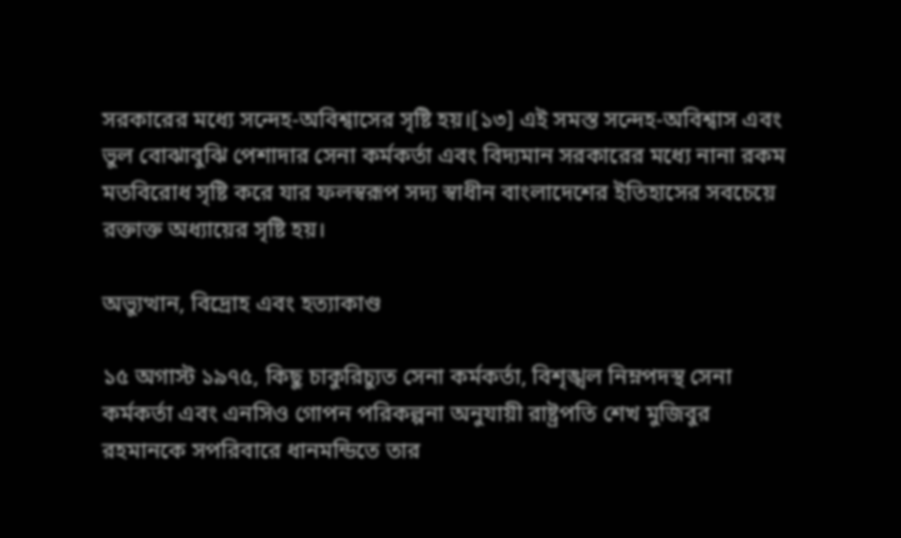সরকারের মধ্যে সন্দেহ-অবিশ্বাসের সৃষ্টি হয়।[১৩] এই সমস্ত সন্দেহ-অবিশ্বাস এবং ভুল বোঝাবুঝি পেশাদার সেনা কর্মকর্তা এবং বিদ্যমান সরকারের মধ্যে নানা রকম মতবিরোধ সৃষ্টি করে যার ফলস্বরূপ সদ্য স্বাধীন বাংলাদেশের ইতিহাসের সবচেয়ে রক্তাক্ত অধ্যায়ের সৃষ্টি হয়।

অভ্যুত্থান, বিদ্রোহ এবং হত্যাকাণ্ড

১৫ অগাস্ট ১৯৭৫, কিছু চাকুরিচ্যুত সেনা কর্মকর্তা, বিশৃঙ্খল নিম্নপদস্থ সেনা কর্মকর্তা এবং এনসিও গোপন পরিকল্পনা অনুযায়ী রাষ্ট্রপতি শেখ মুজিবুর রহমানকে সপরিবারে ধানমন্ডিতে তার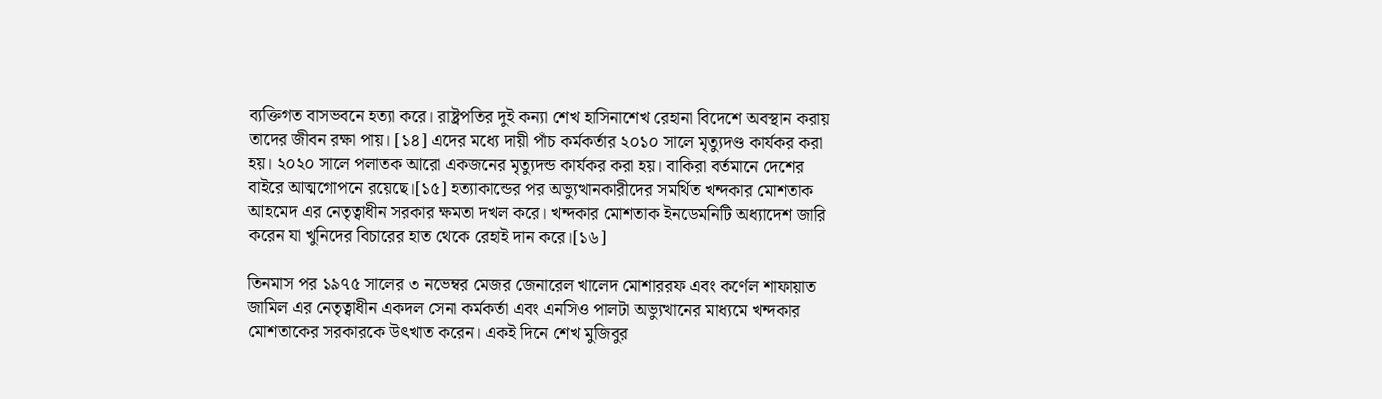ব্যক্তিগত বাসভবনে হত্যা করে। রাষ্ট্রপতির দুই কন্যা শেখ হাসিনাশেখ রেহানা বিদেশে অবস্থান করায় তাদের জীবন রক্ষা পায়। [১৪] এদের মধ্যে দায়ী পাঁচ কর্মকর্তার ২০১০ সালে মৃত্যুদণ্ড কার্যকর করা হয়। ২০২০ সালে পলাতক আরো একজনের মৃত্যুদন্ড কার্যকর করা হয়। বাকিরা বর্তমানে দেশের বাইরে আত্মগোপনে রয়েছে।[১৫] হত্যাকান্ডের পর অভ্যুত্থানকারীদের সমর্থিত খন্দকার মোশতাক আহমেদ এর নেতৃত্বাধীন সরকার ক্ষমতা দখল করে। খন্দকার মোশতাক ইনডেমনিটি অধ্যাদেশ জারি করেন যা খুনিদের বিচারের হাত থেকে রেহাই দান করে।[১৬]

তিনমাস পর ১৯৭৫ সালের ৩ নভেম্বর মেজর জেনারেল খালেদ মোশাররফ এবং কর্ণেল শাফায়াত জামিল এর নেতৃত্বাধীন একদল সেনা কর্মকর্তা এবং এনসিও পালটা অভ্যুত্থানের মাধ্যমে খন্দকার মোশতাকের সরকারকে উৎখাত করেন। একই দিনে শেখ মুজিবুর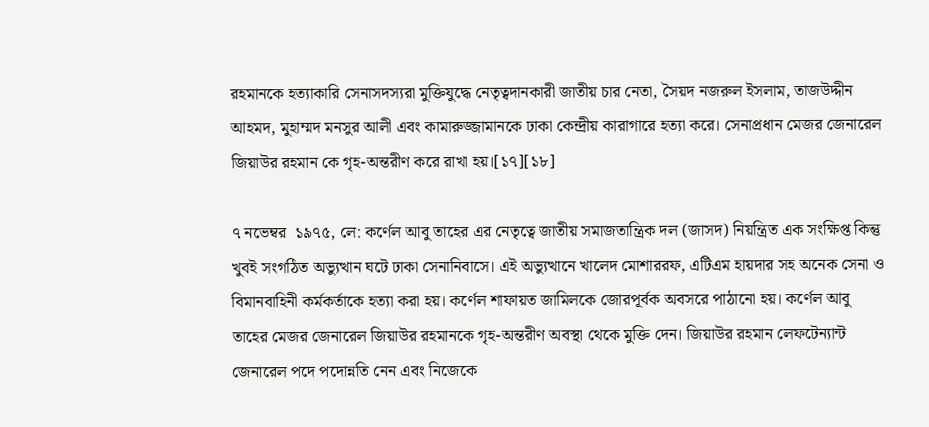রহমানকে হত্যাকারি সেনাসদস্যরা মুক্তিযুদ্ধে নেতৃত্বদানকারী জাতীয় চার নেতা, সৈয়দ নজরুল ইসলাম, তাজউদ্দীন আহমদ, মুহাম্মদ মনসুর আলী এবং কামারুজ্জামানকে ঢাকা কেন্দ্রীয় কারাগারে হত্যা করে। সেনাপ্রধান মেজর জেনারেল জিয়াউর রহমান কে গৃহ-অন্তরীণ করে রাখা হয়।[১৭][১৮]

৭ নভেম্বর  ১৯৭৫, লে: কর্ণেল আবু তাহের এর নেতৃত্বে জাতীয় সমাজতান্ত্রিক দল (জাসদ) নিয়ন্ত্রিত এক সংক্ষিপ্ত কিন্তু খুবই সংগঠিত অভ্যুত্থান ঘটে ঢাকা সেনানিবাসে। এই অভ্যুত্থানে খালেদ মোশাররফ, এটিএম হায়দার সহ অনেক সেনা ও বিমানবাহিনী কর্মকর্তাকে হত্যা করা হয়। কর্ণেল শাফায়ত জামিলকে জোরপূর্বক অবসরে পাঠানো হয়। কর্ণেল আবু তাহের মেজর জেনারেল জিয়াউর রহমানকে গৃহ-অন্তরীণ অবস্থা থেকে মুক্তি দেন। জিয়াউর রহমান লেফটেন্যান্ট জেনারেল পদে পদোন্নতি নেন এবং নিজেকে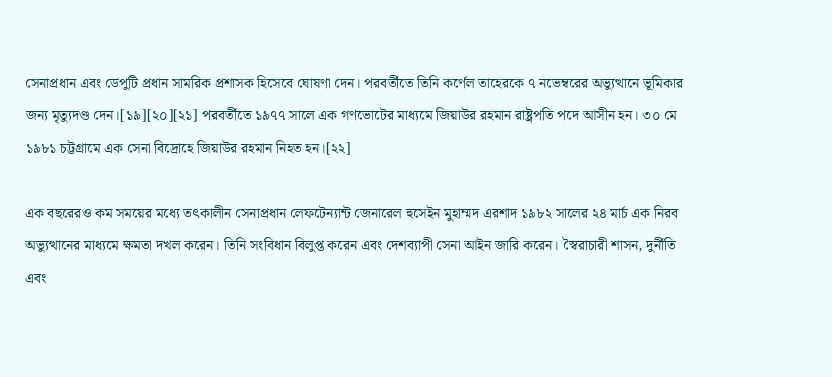সেনাপ্রধান এবং ডেপুটি প্রধান সামরিক প্রশাসক হিসেবে ঘোষণা দেন। পরবর্তীতে তিনি কর্ণেল তাহেরকে ৭ নভেম্বরের অভ্যুত্থানে ভূমিকার জন্য মৃত্যুদণ্ড দেন।[১৯][২০][২১] পরবর্তীতে ১৯৭৭ সালে এক গণভোটের মাধ্যমে জিয়াউর রহমান রাষ্ট্রপতি পদে আসীন হন। ৩০ মে ১৯৮১ চট্টগ্রামে এক সেনা বিদ্রোহে জিয়াউর রহমান নিহত হন।[২২]

এক বছরেরও কম সময়ের মধ্যে তৎকালীন সেনাপ্রধান লেফটেন্যান্ট জেনারেল হুসেইন মুহাম্মদ এরশাদ ১৯৮২ সালের ২৪ মার্চ এক নিরব অভ্যুত্থানের মাধ্যমে ক্ষমতা দখল করেন। তিনি সংবিধান বিলুপ্ত করেন এবং দেশব্যাপী সেনা আইন জারি করেন। স্বৈরাচারী শাসন, দুর্নীতি এবং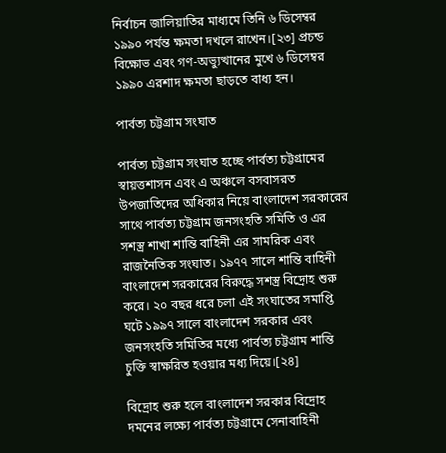নির্বাচন জালিয়াতির মাধ্যমে তিনি ৬ ডিসেম্বর ১৯৯০ পর্যন্ত ক্ষমতা দখলে রাখেন।[২৩] প্রচন্ড বিক্ষোভ এবং গণ-অভ্যুত্থানের মুখে ৬ ডিসেম্বর ১৯৯০ এরশাদ ক্ষমতা ছাড়তে বাধ্য হন।

পার্বত্য চট্টগ্রাম সংঘাত

পার্বত্য চট্টগ্রাম সংঘাত হচ্ছে পার্বত্য চট্টগ্রামের স্বায়ত্তশাসন এবং এ অঞ্চলে বসবাসরত উপজাতিদের অধিকার নিয়ে বাংলাদেশ সরকারের সাথে পার্বত্য চট্টগ্রাম জনসংহতি সমিতি ও এর সশস্ত্র শাখা শান্তি বাহিনী এর সামরিক এবং রাজনৈতিক সংঘাত। ১৯৭৭ সালে শান্তি বাহিনী বাংলাদেশ সরকারের বিরুদ্ধে সশস্ত্র বিদ্রোহ শুরু করে। ২০ বছর ধরে চলা এই সংঘাতের সমাপ্তি ঘটে ১৯৯৭ সালে বাংলাদেশ সরকার এবং জনসংহতি সমিতির মধ্যে পার্বত্য চট্টগ্রাম শান্তি চুক্তি স্বাক্ষরিত হওয়ার মধ্য দিয়ে।[২৪]

বিদ্রোহ শুরু হলে বাংলাদেশ সরকার বিদ্রোহ দমনের লক্ষ্যে পার্বত্য চট্টগ্রামে সেনাবাহিনী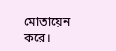মোতায়েন করে।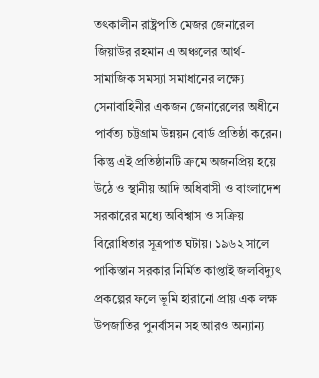তৎকালীন রাষ্ট্রপতি মেজর জেনারেল জিয়াউর রহমান এ অঞ্চলের আর্থ-সামাজিক সমস্যা সমাধানের লক্ষ্যে সেনাবাহিনীর একজন জেনারেলের অধীনে পার্বত্য চট্টগ্রাম উন্নয়ন বোর্ড প্রতিষ্ঠা করেন। কিন্তু এই প্রতিষ্ঠানটি ক্রমে অজনপ্রিয় হয়ে উঠে ও স্থানীয় আদি অধিবাসী ও বাংলাদেশ সরকারের মধ্যে অবিশ্বাস ও সক্রিয় বিরোধিতার সূত্রপাত ঘটায়। ১৯৬২ সালে পাকিস্তান সরকার নির্মিত কাপ্তাই জলবিদ্যুৎ প্রকল্পের ফলে ভূমি হারানো প্রায় এক লক্ষ উপজাতির পুনর্বাসন সহ আরও অন্যান্য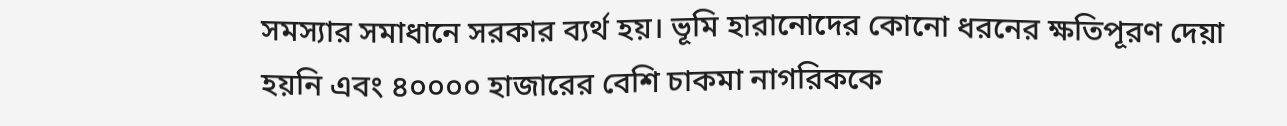সমস্যার সমাধানে সরকার ব্যর্থ হয়। ভূমি হারানোদের কোনো ধরনের ক্ষতিপূরণ দেয়া হয়নি এবং ৪০০০০ হাজারের বেশি চাকমা নাগরিককে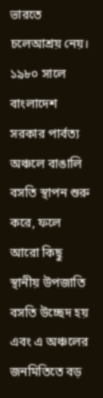ভারতে চলেআশ্রয় নেয়। ১৯৮০ সালে বাংলাদেশ সরকার পার্বত্য অঞ্চলে বাঙালি বসতি স্থাপন শুরু করে, ফলে আরো কিছু স্থানীয় উপজাতি বসতি উচ্ছেদ হয় এবং এ অঞ্চলের জনমিতিতে বড়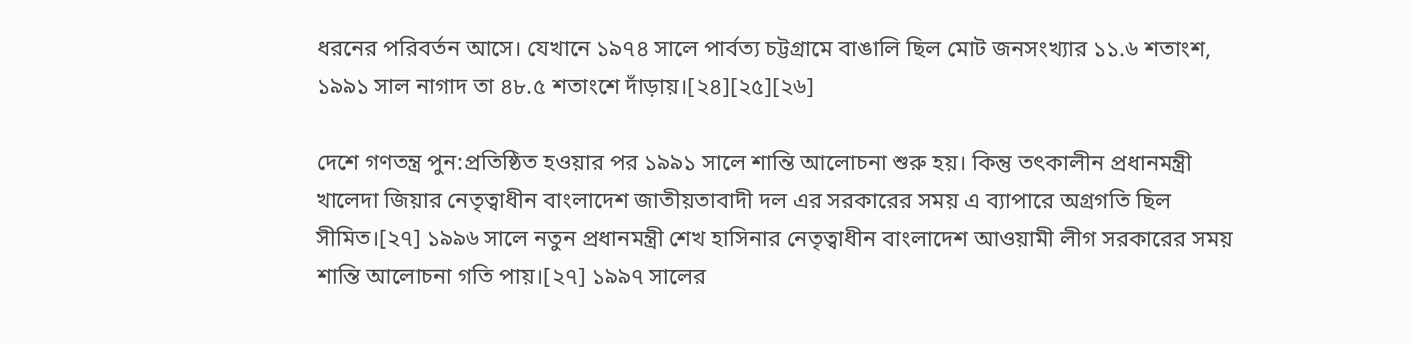ধরনের পরিবর্তন আসে। যেখানে ১৯৭৪ সালে পার্বত্য চট্টগ্রামে বাঙালি ছিল মোট জনসংখ্যার ১১.৬ শতাংশ, ১৯৯১ সাল নাগাদ তা ৪৮.৫ শতাংশে দাঁড়ায়।[২৪][২৫][২৬]

দেশে গণতন্ত্র পুন:প্রতিষ্ঠিত হওয়ার পর ১৯৯১ সালে শান্তি আলোচনা শুরু হয়। কিন্তু তৎকালীন প্রধানমন্ত্রী খালেদা জিয়ার নেতৃত্বাধীন বাংলাদেশ জাতীয়তাবাদী দল এর সরকারের সময় এ ব্যাপারে অগ্রগতি ছিল সীমিত।[২৭] ১৯৯৬ সালে নতুন প্রধানমন্ত্রী শেখ হাসিনার নেতৃত্বাধীন বাংলাদেশ আওয়ামী লীগ সরকারের সময় শান্তি আলোচনা গতি পায়।[২৭] ১৯৯৭ সালের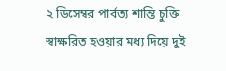২ ডিসেম্বর পার্বত্য শান্তি চুক্তি স্বাক্ষরিত হওয়ার মধ্য দিয়ে দুই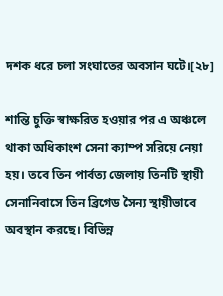দশক ধরে চলা সংঘাতের অবসান ঘটে।[২৮]

শান্তি চুক্তি স্বাক্ষরিত হওয়ার পর এ অঞ্চলে থাকা অধিকাংশ সেনা ক্যাম্প সরিয়ে নেয়া হয়। তবে তিন পার্বত্য জেলায় তিনটি স্থায়ী সেনানিবাসে তিন ব্রিগেড সৈন্য স্থায়ীভাবে অবস্থান করছে। বিভিন্ন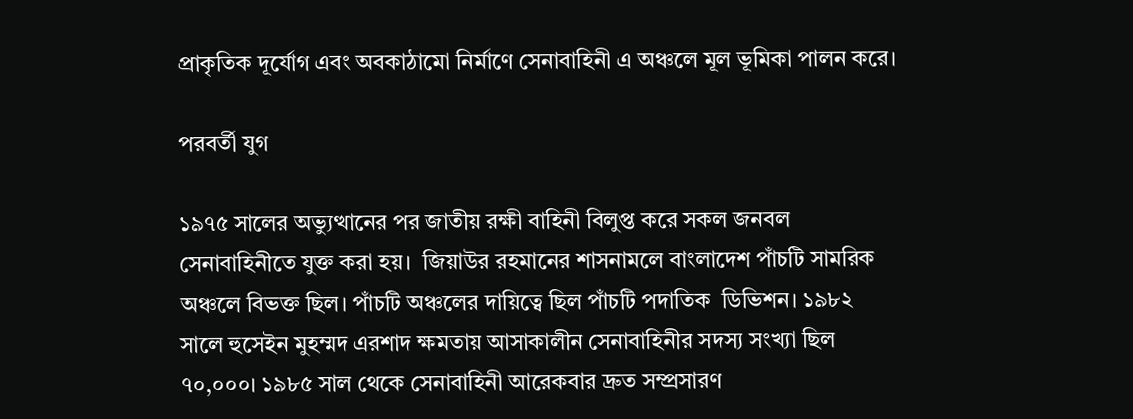প্রাকৃতিক দূর্যোগ এবং অবকাঠামো নির্মাণে সেনাবাহিনী এ অঞ্চলে মূল ভূমিকা পালন করে।

পরবর্তী যুগ

১৯৭৫ সালের অভ্যুত্থানের পর জাতীয় রক্ষী বাহিনী বিলুপ্ত করে সকল জনবল সেনাবাহিনীতে যুক্ত করা হয়।  জিয়াউর রহমানের শাসনামলে বাংলাদেশ পাঁচটি সামরিক অঞ্চলে বিভক্ত ছিল। পাঁচটি অঞ্চলের দায়িত্বে ছিল পাঁচটি পদাতিক  ডিভিশন। ১৯৮২ সালে হুসেইন মুহম্মদ এরশাদ ক্ষমতায় আসাকালীন সেনাবাহিনীর সদস্য সংখ্যা ছিল ৭০,০০০। ১৯৮৫ সাল থেকে সেনাবাহিনী আরেকবার দ্রুত সম্প্রসারণ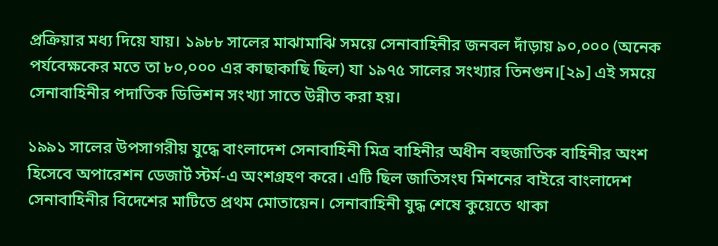প্রক্রিয়ার মধ্য দিয়ে যায়। ১৯৮৮ সালের মাঝামাঝি সময়ে সেনাবাহিনীর জনবল দাঁড়ায় ৯০,০০০ (অনেক পর্যবেক্ষকের মতে তা ৮০,০০০ এর কাছাকাছি ছিল) যা ১৯৭৫ সালের সংখ্যার তিনগুন।[২৯] এই সময়ে সেনাবাহিনীর পদাতিক ডিভিশন সংখ্যা সাতে উন্নীত করা হয়।

১৯৯১ সালের উপসাগরীয় যুদ্ধে বাংলাদেশ সেনাবাহিনী মিত্র বাহিনীর অধীন বহুজাতিক বাহিনীর অংশ হিসেবে অপারেশন ডেজার্ট স্টর্ম-এ অংশগ্রহণ করে। এটি ছিল জাতিসংঘ মিশনের বাইরে বাংলাদেশ সেনাবাহিনীর বিদেশের মাটিতে প্রথম মোতায়েন। সেনাবাহিনী যুদ্ধ শেষে কুয়েতে থাকা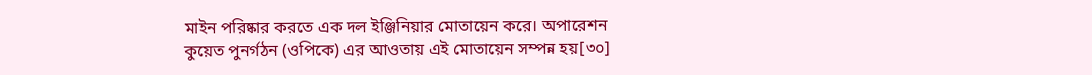মাইন পরিষ্কার করতে এক দল ইঞ্জিনিয়ার মোতায়েন করে। অপারেশন কুয়েত পুনর্গঠন (ওপিকে) এর আওতায় এই মোতায়েন সম্পন্ন হয়[৩০]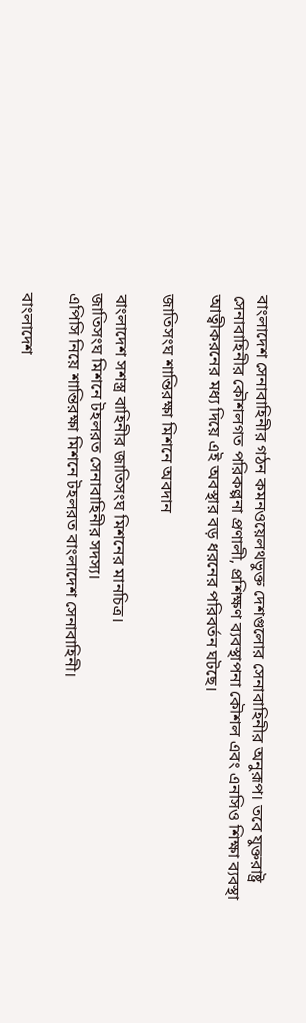বাংলাদেশ সেনাবাহিনীর গঠন কমনওয়েলথভুক্ত দেশগুলোর সেনাবাহিনীর অনুরূপ। তবে যুক্তরাষ্ট্র সেনাবাহিনীর কৌশলগত পরিকল্পনা প্রণালী, প্রশিক্ষণ ব্যবস্থাপনা কৌশল এবং এনসিও শিক্ষা ব্যবস্থা আত্বীকরনের মধ্য দিয়ে এই অবস্থার বড় ধরনের পরিবর্তন ঘটছে।

জাতিসংঘ শান্তিরক্ষা মিশনে অবদান

বাংলাদেশ সশস্ত্র বাহিনীর জাতিসংঘ মিশনের মানচিত্র।
জাতিসংঘ মিশনে টহলরত সেনাবাহিনীর সদস্য।
এপিসি নিয়ে শান্তিরক্ষা মিশনে টহলরত বাংলাদেশ সেনাবাহিনী।

বাংলাদেশ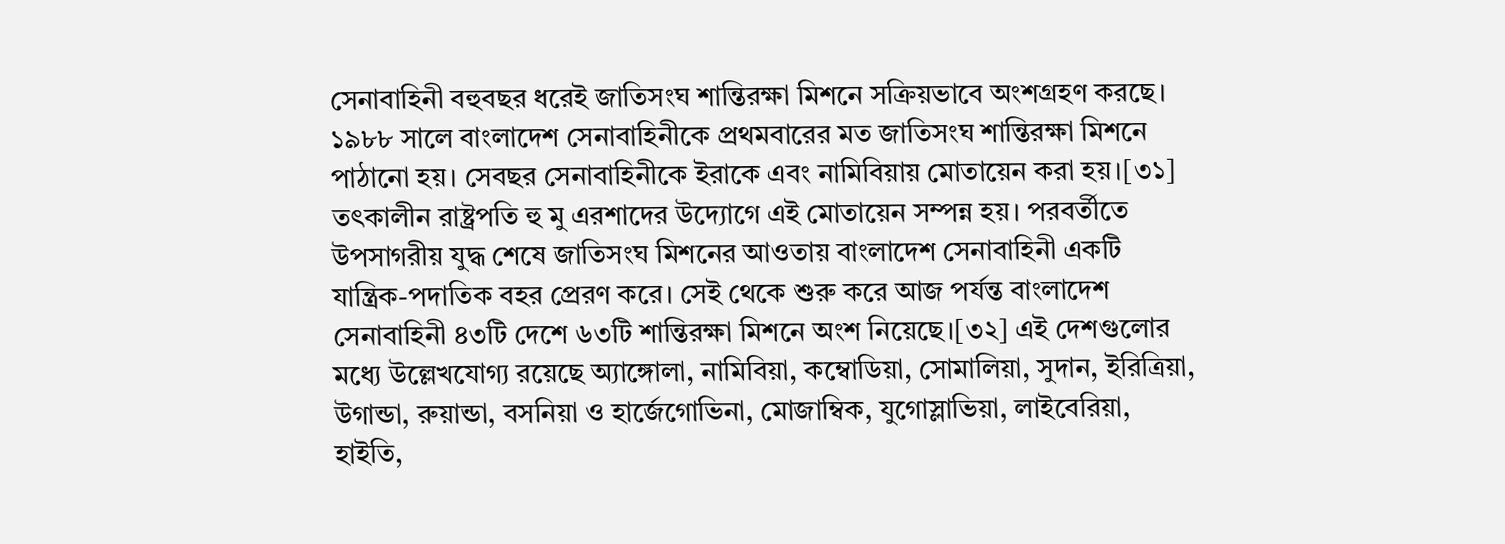সেনাবাহিনী বহুবছর ধরেই জাতিসংঘ শান্তিরক্ষা মিশনে সক্রিয়ভাবে অংশগ্রহণ করছে। ১৯৮৮ সালে বাংলাদেশ সেনাবাহিনীকে প্রথমবারের মত জাতিসংঘ শান্তিরক্ষা মিশনে পাঠানো হয়। সেবছর সেনাবাহিনীকে ইরাকে এবং নামিবিয়ায় মোতায়েন করা হয়।[৩১] তৎকালীন রাষ্ট্রপতি হু মু এরশাদের উদ্যোগে এই মোতায়েন সম্পন্ন হয়। পরবর্তীতে উপসাগরীয় যুদ্ধ শেষে জাতিসংঘ মিশনের আওতায় বাংলাদেশ সেনাবাহিনী একটি যান্ত্রিক-পদাতিক বহর প্রেরণ করে। সেই থেকে শুরু করে আজ পর্যন্ত বাংলাদেশ সেনাবাহিনী ৪৩টি দেশে ৬৩টি শান্তিরক্ষা মিশনে অংশ নিয়েছে।[৩২] এই দেশগুলোর মধ্যে উল্লেখযোগ্য রয়েছে অ্যাঙ্গোলা, নামিবিয়া, কম্বোডিয়া, সোমালিয়া, সুদান, ইরিত্রিয়া, উগান্ডা, রুয়ান্ডা, বসনিয়া ও হার্জেগোভিনা, মোজাম্বিক, যুগোস্লাভিয়া, লাইবেরিয়া, হাইতি,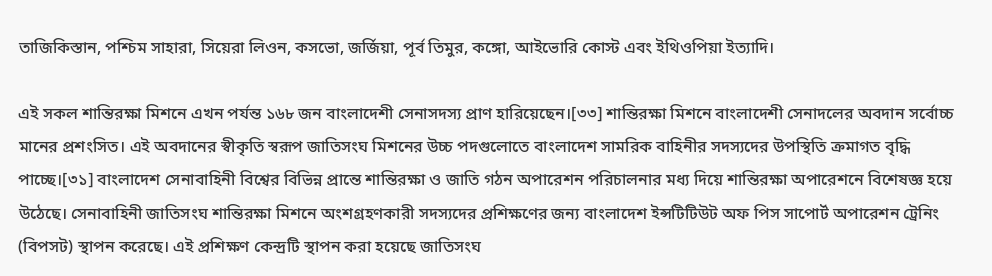তাজিকিস্তান, পশ্চিম সাহারা, সিয়েরা লিওন, কসভো, জর্জিয়া, পূর্ব তিমুর, কঙ্গো, আইভোরি কোস্ট এবং ইথিওপিয়া ইত্যাদি।

এই সকল শান্তিরক্ষা মিশনে এখন পর্যন্ত ১৬৮ জন বাংলাদেশী সেনাসদস্য প্রাণ হারিয়েছেন।[৩৩] শান্তিরক্ষা মিশনে বাংলাদেশী সেনাদলের অবদান সর্বোচ্চ মানের প্রশংসিত। এই অবদানের স্বীকৃতি স্বরূপ জাতিসংঘ মিশনের উচ্চ পদগুলোতে বাংলাদেশ সামরিক বাহিনীর সদস্যদের উপস্থিতি ক্রমাগত বৃদ্ধি পাচ্ছে।[৩১] বাংলাদেশ সেনাবাহিনী বিশ্বের বিভিন্ন প্রান্তে শান্তিরক্ষা ও জাতি গঠন অপারেশন পরিচালনার মধ্য দিয়ে শান্তিরক্ষা অপারেশনে বিশেষজ্ঞ হয়ে উঠেছে। সেনাবাহিনী জাতিসংঘ শান্তিরক্ষা মিশনে অংশগ্রহণকারী সদস্যদের প্রশিক্ষণের জন্য বাংলাদেশ ইন্সটিটিউট অফ পিস সাপোর্ট অপারেশন ট্রেনিং (বিপসট) স্থাপন করেছে। এই প্রশিক্ষণ কেন্দ্রটি স্থাপন করা হয়েছে জাতিসংঘ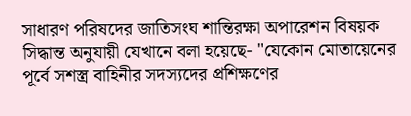সাধারণ পরিষদের জাতিসংঘ শান্তিরক্ষা অপারেশন বিষয়ক সিদ্ধান্ত অনুযায়ী যেখানে বলা হয়েছে- "যেকোন মোতায়েনের পূর্বে সশস্ত্র বাহিনীর সদস্যদের প্রশিক্ষণের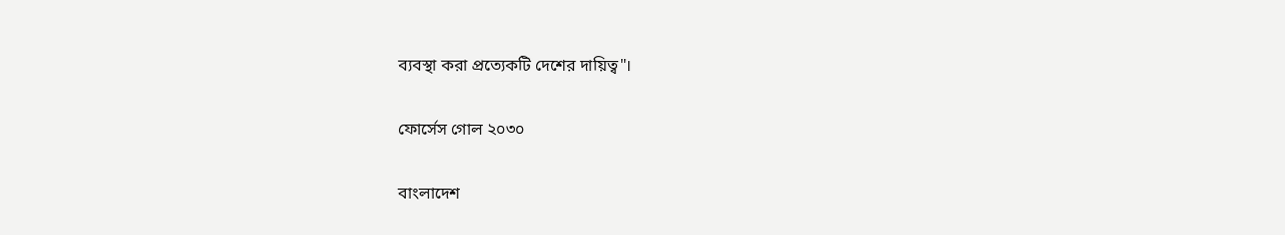ব্যবস্থা করা প্রত্যেকটি দেশের দায়িত্ব"।

ফোর্সেস গোল ২০৩০

বাংলাদেশ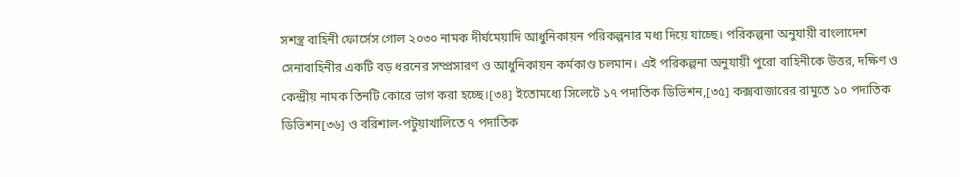সশস্ত্র বাহিনী ফোর্সেস গোল ২০৩০ নামক দীর্ঘমেয়াদি আধুনিকায়ন পরিকল্পনার মধ্য দিয়ে যাচ্ছে। পরিকল্পনা অনুযায়ী বাংলাদেশ সেনাবাহিনীর একটি বড় ধরনের সম্প্রসারণ ও আধুনিকায়ন কর্মকাণ্ড চলমান। এই পরিকল্পনা অনুযায়ী পুরো বাহিনীকে উত্তর, দক্ষিণ ও কেন্দ্রীয় নামক তিনটি কোরে ভাগ করা হচ্ছে।[৩৪] ইতোমধ্যে সিলেটে ১৭ পদাতিক ডিভিশন,[৩৫] কক্সবাজারের রামুতে ১০ পদাতিক ডিভিশন[৩৬] ও বরিশাল-পটুয়াখালিতে ৭ পদাতিক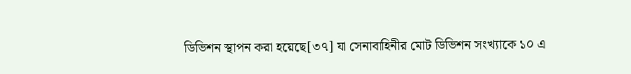ডিভিশন স্থাপন করা হয়েছে[৩৭] যা সেনাবাহিনীর মোট ডিভিশন সংখ্যাকে ১০ এ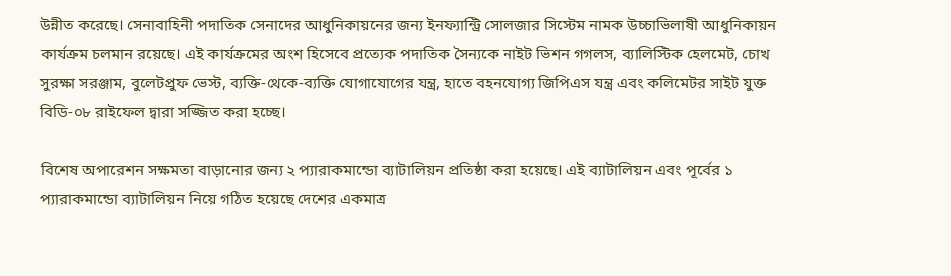উন্নীত করেছে। সেনাবাহিনী পদাতিক সেনাদের আধুনিকায়নের জন্য ইনফ্যান্ট্রি সোলজার সিস্টেম নামক উচ্চাভিলাষী আধুনিকায়ন কার্যক্রম চলমান রয়েছে। এই কার্যক্রমের অংশ হিসেবে প্রত্যেক পদাতিক সৈন্যকে নাইট ভিশন গগলস, ব্যালিস্টিক হেলমেট, চোখ সুরক্ষা সরঞ্জাম, বুলেটপ্রুফ ভেস্ট, ব্যক্তি-থেকে-ব্যক্তি যোগাযোগের যন্ত্র, হাতে বহনযোগ্য জিপিএস যন্ত্র এবং কলিমেটর সাইট যুক্ত বিডি-০৮ রাইফেল দ্বারা সজ্জিত করা হচ্ছে।

বিশেষ অপারেশন সক্ষমতা বাড়ানোর জন্য ২ প্যারাকমান্ডো ব্যাটালিয়ন প্রতিষ্ঠা করা হয়েছে। এই ব্যাটালিয়ন এবং পূর্বের ১ প্যারাকমান্ডো ব্যাটালিয়ন নিয়ে গঠিত হয়েছে দেশের একমাত্র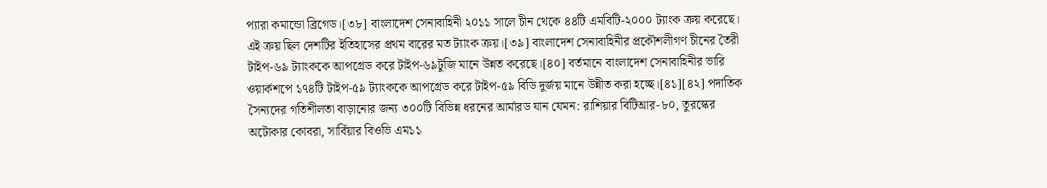প্যারা কমান্ডো ব্রিগেড।[৩৮] বাংলাদেশ সেনাবাহিনী ২০১১ সালে চীন থেকে ৪৪টি এমবিটি-২০০০ ট্যাংক ক্রয় করেছে। এই ক্রয় ছিল দেশটির ইতিহাসের প্রথম বারের মত ট্যাংক ক্রয়।[৩৯] বাংলাদেশ সেনাবাহিনীর প্রকৌশলীগণ চীনের তৈরী টাইপ-৬৯ ট্যাংককে আপগ্রেড করে টাইপ-৬৯টুজি মানে উন্নত করেছে।[৪০] বর্তমানে বাংলাদেশ সেনাবাহিনীর ভারি ওয়ার্কশপে ১৭৪টি টাইপ-৫৯ ট্যাংককে আপগ্রেড করে টাইপ-৫৯ বিডি দুর্জয় মানে উন্নীত করা হচ্ছে।[৪১][৪২] পদাতিক সৈন্যদের গতিশীলতা বাড়ানোর জন্য ৩০০টি বিভিন্ন ধরনের আর্মারড যান যেমন: রাশিয়ার বিটিআর-৮০, তুরস্কের অটোকার কোবরা, সার্বিয়ার বিওভি এম১১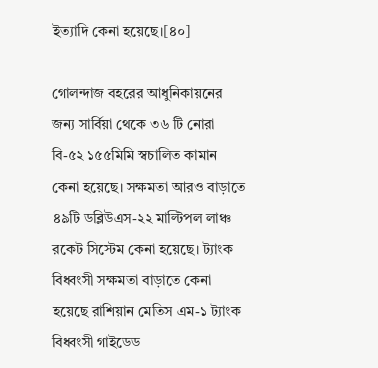ইত্যাদি কেনা হয়েছে।[৪০]

গোলন্দাজ বহরের আধুনিকায়নের জন্য সার্বিয়া থেকে ৩৬ টি নোরা বি-৫২ ১৫৫মিমি স্বচালিত কামান কেনা হয়েছে। সক্ষমতা আরও বাড়াতে ৪৯টি ডব্লিউএস-২২ মাল্টিপল লাঞ্চ রকেট সিস্টেম কেনা হয়েছে। ট্যাংক বিধ্বংসী সক্ষমতা বাড়াতে কেনা হয়েছে রাশিয়ান মেতিস এম-১ ট্যাংক বিধ্বংসী গাইডেড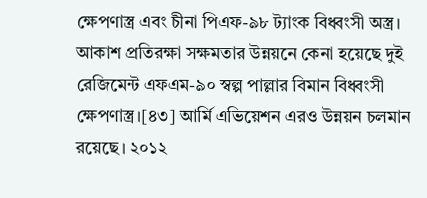ক্ষেপণাস্ত্র এবং চীনা পিএফ-৯৮ ট্যাংক বিধ্বংসী অস্ত্র। আকাশ প্রতিরক্ষা সক্ষমতার উন্নয়নে কেনা হয়েছে দুই রেজিমেন্ট এফএম-৯০ স্বল্প পাল্লার বিমান বিধ্বংসী ক্ষেপণাস্ত্র।[৪৩] আর্মি এভিয়েশন এরও উন্নয়ন চলমান রয়েছে। ২০১২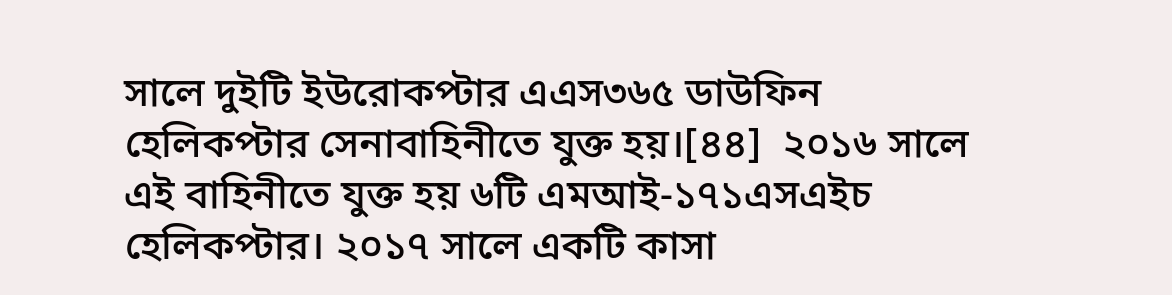সালে দুইটি ইউরোকপ্টার এএস৩৬৫ ডাউফিন হেলিকপ্টার সেনাবাহিনীতে যুক্ত হয়।[৪৪]  ২০১৬ সালে এই বাহিনীতে যুক্ত হয় ৬টি এমআই-১৭১এসএইচ হেলিকপ্টার। ২০১৭ সালে একটি কাসা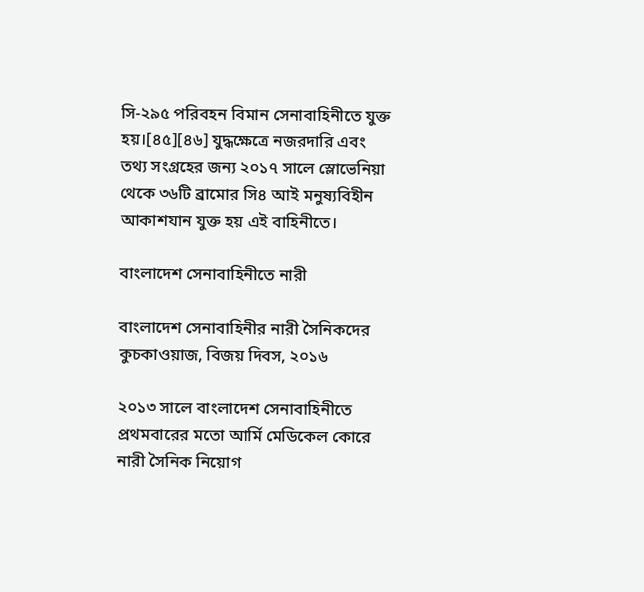সি-২৯৫ পরিবহন বিমান সেনাবাহিনীতে যুক্ত হয়।[৪৫][৪৬] যুদ্ধক্ষেত্রে নজরদারি এবং তথ্য সংগ্রহের জন্য ২০১৭ সালে স্লোভেনিয়া থেকে ৩৬টি ব্রামোর সি৪ আই মনুষ্যবিহীন আকাশযান যুক্ত হয় এই বাহিনীতে।

বাংলাদেশ সেনাবাহিনীতে নারী

বাংলাদেশ সেনাবাহিনীর নারী সৈনিকদের কুচকাওয়াজ, বিজয় দিবস, ২০১৬

২০১৩ সালে বাংলাদেশ সেনাবাহিনীতে প্রথমবারের মতো আর্মি মেডিকেল কোরে নারী সৈনিক নিয়োগ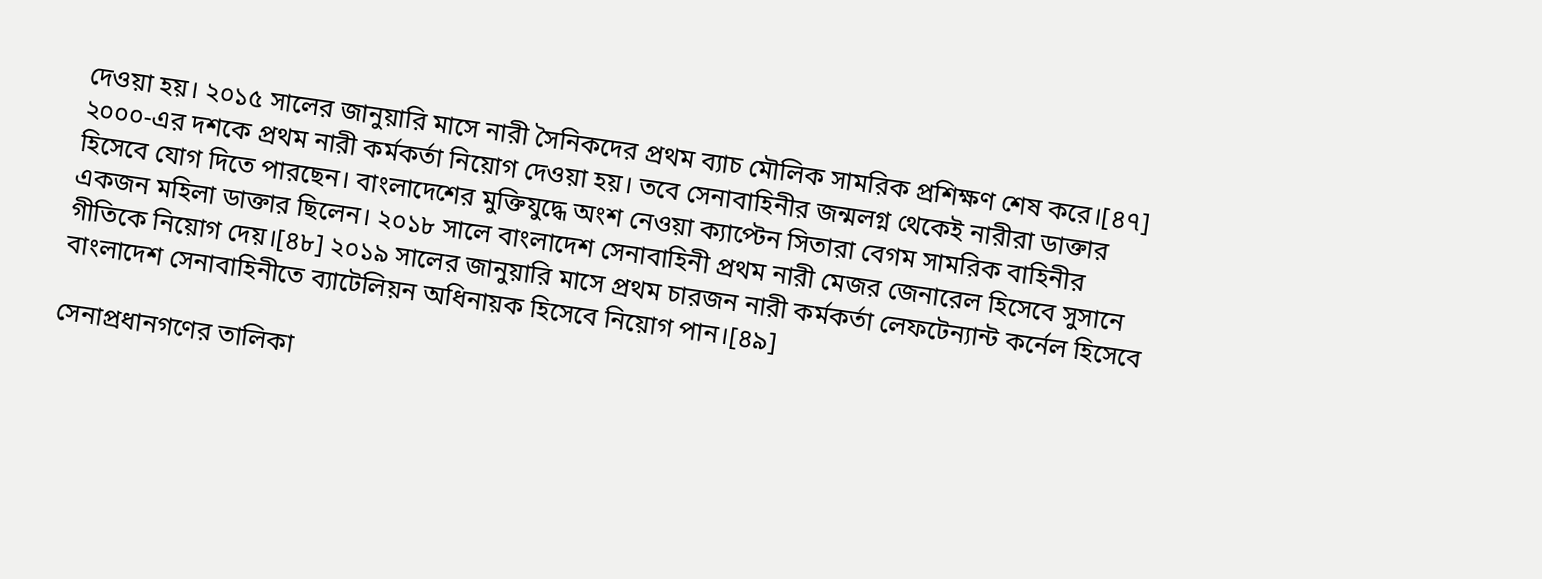দেওয়া হয়। ২০১৫ সালের জানুয়ারি মাসে নারী সৈনিকদের প্রথম ব্যাচ মৌলিক সামরিক প্রশিক্ষণ শেষ করে।[৪৭] ২০০০-এর দশকে প্রথম নারী কর্মকর্তা নিয়োগ দেওয়া হয়। তবে সেনাবাহিনীর জন্মলগ্ন থেকেই নারীরা ডাক্তার হিসেবে যোগ দিতে পারছেন। বাংলাদেশের মুক্তিযুদ্ধে অংশ নেওয়া ক্যাপ্টেন সিতারা বেগম সামরিক বাহিনীর একজন মহিলা ডাক্তার ছিলেন। ২০১৮ সালে বাংলাদেশ সেনাবাহিনী প্রথম নারী মেজর জেনারেল হিসেবে সুসানে গীতিকে নিয়োগ দেয়।[৪৮] ২০১৯ সালের জানুয়ারি মাসে প্রথম চারজন নারী কর্মকর্তা লেফটেন্যান্ট কর্নেল হিসেবে বাংলাদেশ সেনাবাহিনীতে ব্যাটেলিয়ন অধিনায়ক হিসেবে নিয়োগ পান।[৪৯]

সেনাপ্রধানগণের তালিকা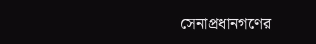সেনাপ্রধানগণের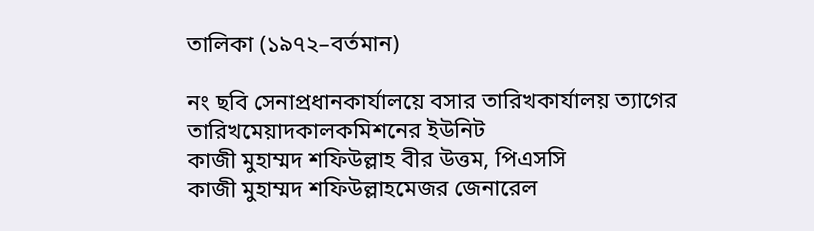তালিকা (১৯৭২–বর্তমান)

নং ছবি সেনাপ্রধানকার্যালয়ে বসার তারিখকার্যালয় ত্যাগের তারিখমেয়াদকালকমিশনের ইউনিট
কাজী মুহাম্মদ শফিউল্লাহ বীর উত্তম, পিএসসি
কাজী মুহাম্মদ শফিউল্লাহমেজর জেনারেল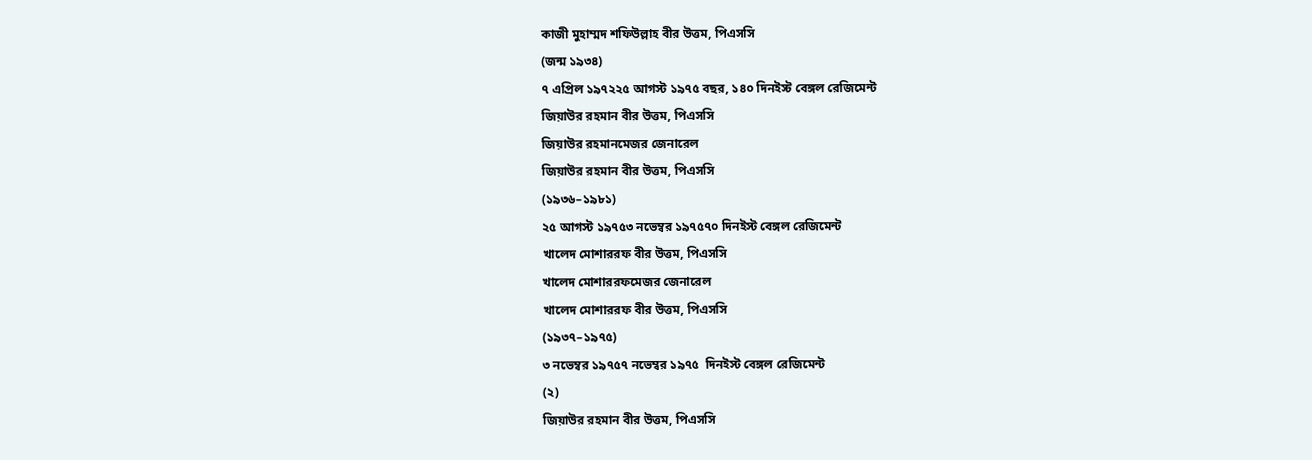কাজী মুহাম্মদ শফিউল্লাহ বীর উত্তম, পিএসসি
(জন্ম ১৯৩৪)
৭ এপ্রিল ১৯৭২২৫ আগস্ট ১৯৭৫ বছর, ১৪০ দিনইস্ট বেঙ্গল রেজিমেন্ট
জিয়াউর রহমান বীর উত্তম, পিএসসি
জিয়াউর রহমানমেজর জেনারেল
জিয়াউর রহমান বীর উত্তম, পিএসসি
(১৯৩৬–১৯৮১)
২৫ আগস্ট ১৯৭৫৩ নভেম্বর ১৯৭৫৭০ দিনইস্ট বেঙ্গল রেজিমেন্ট
খালেদ মোশাররফ বীর উত্তম, পিএসসি
খালেদ মোশাররফমেজর জেনারেল
খালেদ মোশাররফ বীর উত্তম, পিএসসি
(১৯৩৭–১৯৭৫)
৩ নভেম্বর ১৯৭৫৭ নভেম্বর ১৯৭৫  দিনইস্ট বেঙ্গল রেজিমেন্ট
(২)
জিয়াউর রহমান বীর উত্তম, পিএসসি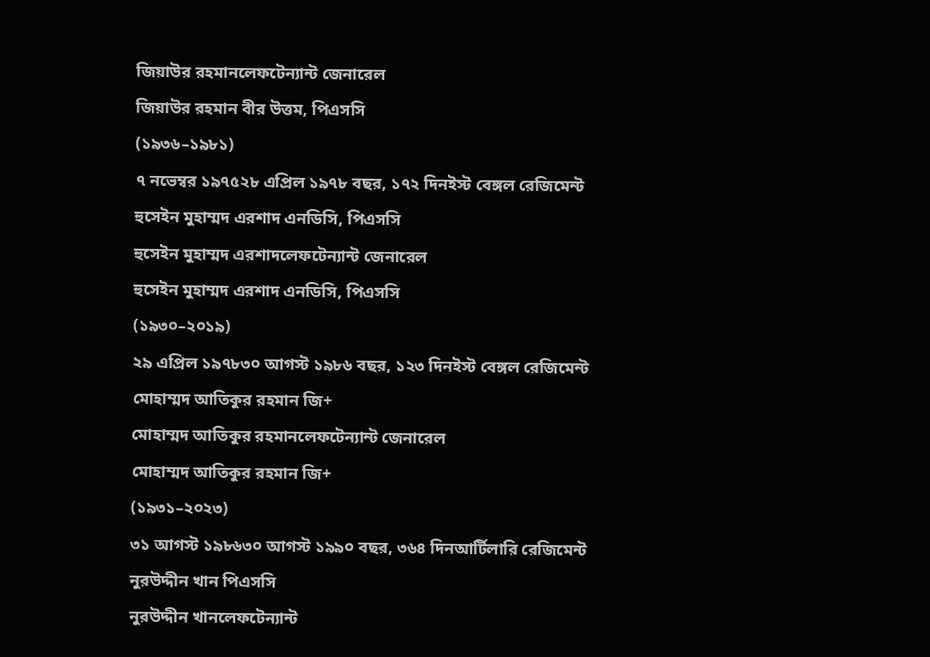জিয়াউর রহমানলেফটেন্যান্ট জেনারেল
জিয়াউর রহমান বীর উত্তম, পিএসসি
(১৯৩৬–১৯৮১)
৭ নভেম্বর ১৯৭৫২৮ এপ্রিল ১৯৭৮ বছর, ১৭২ দিনইস্ট বেঙ্গল রেজিমেন্ট
হুসেইন মুহাম্মদ এরশাদ এনডিসি, পিএসসি
হুসেইন মুহাম্মদ এরশাদলেফটেন্যান্ট জেনারেল
হুসেইন মুহাম্মদ এরশাদ এনডিসি, পিএসসি
(১৯৩০–২০১৯)
২৯ এপ্রিল ১৯৭৮৩০ আগস্ট ১৯৮৬ বছর, ১২৩ দিনইস্ট বেঙ্গল রেজিমেন্ট
মোহাম্মদ আতিকুর রহমান জি+
মোহাম্মদ আতিকুর রহমানলেফটেন্যান্ট জেনারেল
মোহাম্মদ আতিকুর রহমান জি+
(১৯৩১–২০২৩)
৩১ আগস্ট ১৯৮৬৩০ আগস্ট ১৯৯০ বছর, ৩৬৪ দিনআর্টিলারি রেজিমেন্ট
নুরউদ্দীন খান পিএসসি
নুরউদ্দীন খানলেফটেন্যান্ট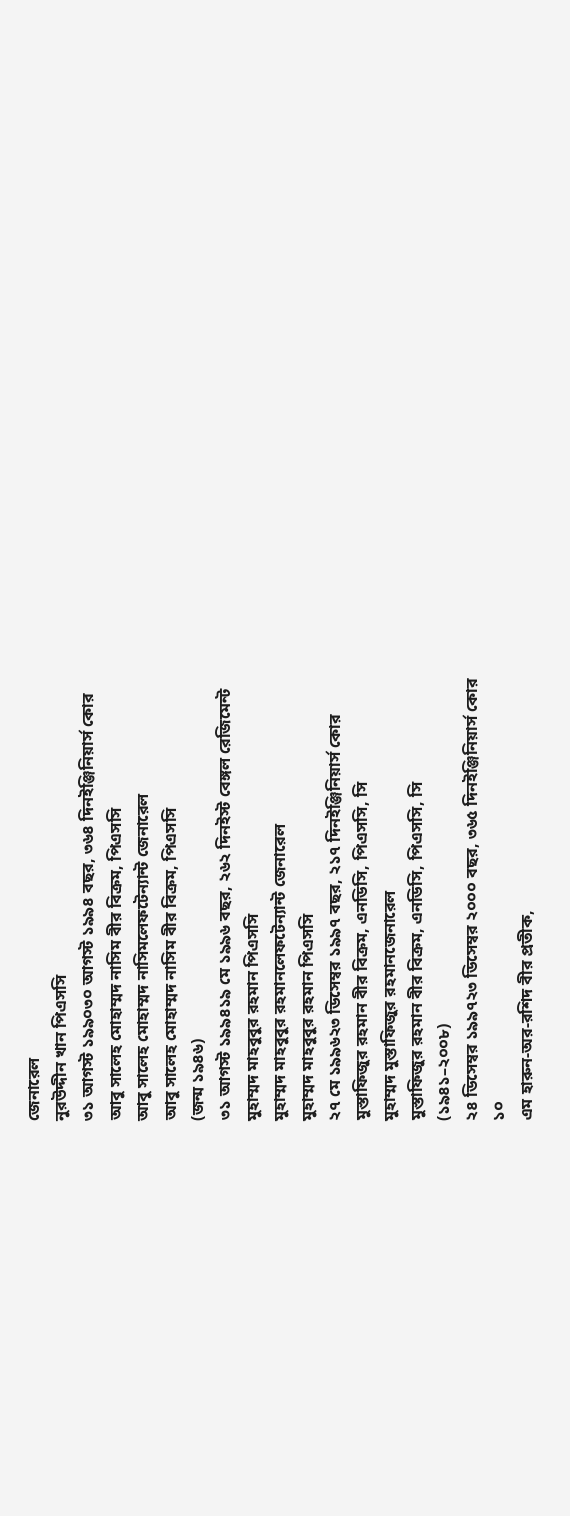জেনারেল
নুরউদ্দীন খান পিএসসি
৩১ আগস্ট ১৯৯০৩০ আগস্ট ১৯৯৪ বছর, ৩৬৪ দিনইঞ্জিনিয়ার্স কোর
আবু সালেহ মোহাম্মদ নাসিম বীর বিক্রম, পিএসসি
আবু সালেহ মোহাম্মদ নাসিমলেফটেন্যান্ট জেনারেল
আবু সালেহ মোহাম্মদ নাসিম বীর বিক্রম, পিএসসি
(জন্ম ১৯৪৬)
৩১ আগস্ট ১৯৯৪১৯ মে ১৯৯৬ বছর, ২৬২ দিনইস্ট বেঙ্গল রেজিমেন্ট
মুহাম্মদ মাহবুবুর রহমান পিএসসি
মুহাম্মদ মাহবুবুর রহমানলেফটেন্যান্ট জেনারেল
মুহাম্মদ মাহবুবুর রহমান পিএসসি
২৭ মে ১৯৯৬২৩ ডিসেম্বর ১৯৯৭ বছর, ২১৭ দিনইঞ্জিনিয়ার্স কোর
মুস্তাফিজুর রহমান বীর বিক্রম, এনডিসি, পিএসসি, সি
মুহাম্মদ মুস্তাফিজুর রহমানজেনারেল
মুস্তাফিজুর রহমান বীর বিক্রম, এনডিসি, পিএসসি, সি
(১৯৪১–২০০৮)
২৪ ডিসেম্বর ১৯৯৭২৩ ডিসেম্বর ২০০০ বছর, ৩৬৫ দিনইঞ্জিনিয়ার্স কোর
১০
এম হারুন-অর-রশিদ বীর প্রতীক,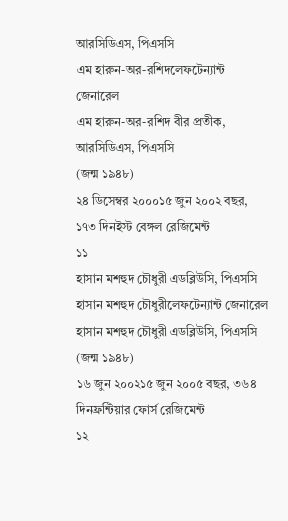আরসিডিএস, পিএসসি
এম হারুন-অর-রশিদলেফটেন্যান্ট জেনারেল
এম হারুন-অর-রশিদ বীর প্রতীক, আরসিডিএস, পিএসসি
(জন্ম ১৯৪৮)
২৪ ডিসেম্বর ২০০০১৫ জুন ২০০২ বছর, ১৭৩ দিনইস্ট বেঙ্গল রেজিমেন্ট
১১
হাসান মশহুদ চৌধুরী এডব্লিউসি, পিএসসি
হাসান মশহুদ চৌধুরীলেফটেন্যান্ট জেনারেল
হাসান মশহুদ চৌধুরী এডব্লিউসি, পিএসসি
(জন্ম ১৯৪৮)
১৬ জুন ২০০২১৫ জুন ২০০৫ বছর, ৩৬৪ দিনফ্রন্টিয়ার ফোর্স রেজিমেন্ট
১২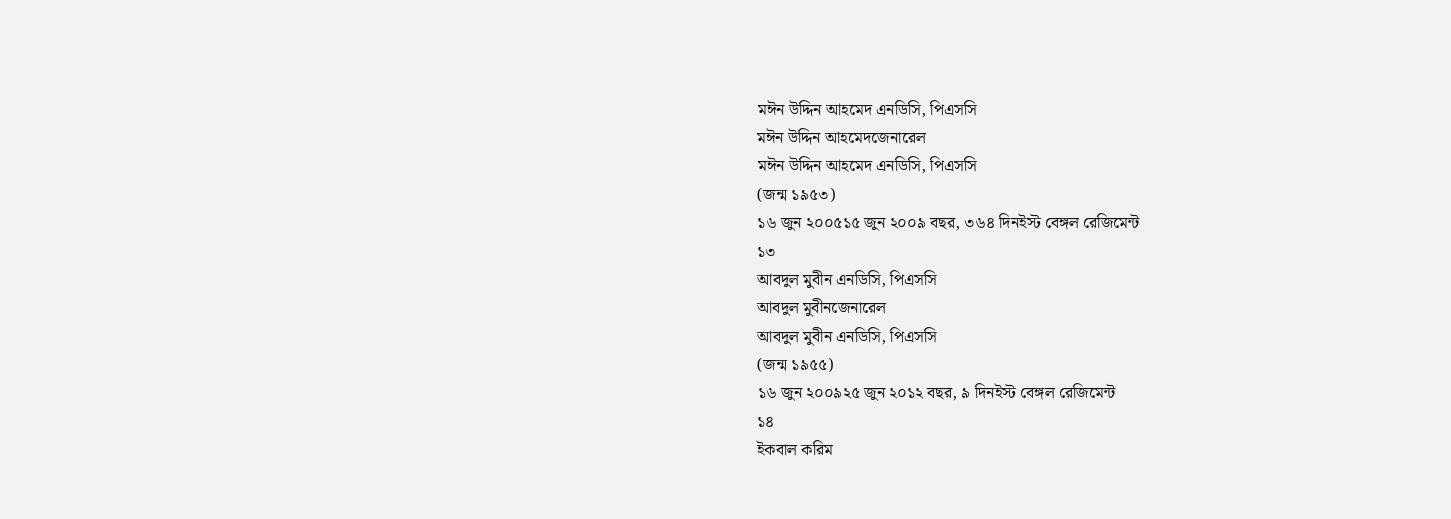মঈন উদ্দিন আহমেদ এনডিসি, পিএসসি
মঈন উদ্দিন আহমেদজেনারেল
মঈন উদ্দিন আহমেদ এনডিসি, পিএসসি
(জন্ম ১৯৫৩)
১৬ জুন ২০০৫১৫ জুন ২০০৯ বছর, ৩৬৪ দিনইস্ট বেঙ্গল রেজিমেন্ট
১৩
আবদুল মুবীন এনডিসি, পিএসসি
আবদুল মুবীনজেনারেল
আবদুল মুবীন এনডিসি, পিএসসি
(জন্ম ১৯৫৫)
১৬ জুন ২০০৯২৫ জুন ২০১২ বছর, ৯ দিনইস্ট বেঙ্গল রেজিমেন্ট
১৪
ইকবাল করিম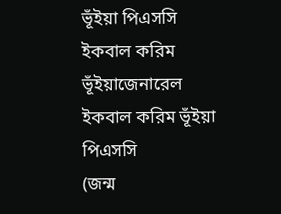ভূঁইয়া পিএসসি
ইকবাল করিম ভূঁইয়াজেনারেল
ইকবাল করিম ভূঁইয়া পিএসসি
(জন্ম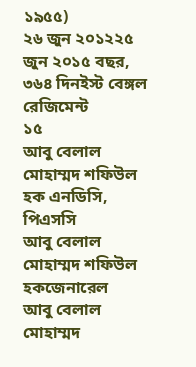১৯৫৫)
২৬ জুন ২০১২২৫ জুন ২০১৫ বছর, ৩৬৪ দিনইস্ট বেঙ্গল রেজিমেন্ট
১৫
আবু বেলাল মোহাম্মদ শফিউল হক এনডিসি, পিএসসি
আবু বেলাল মোহাম্মদ শফিউল হকজেনারেল
আবু বেলাল মোহাম্মদ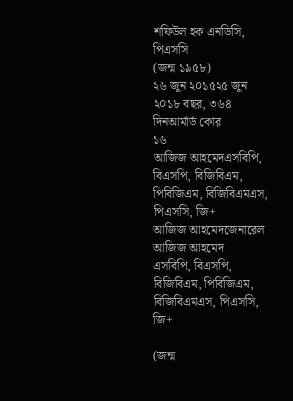শফিউল হক এনডিসি, পিএসসি
(জন্ম ১৯৫৮)
২৬ জুন ২০১৫২৫ জুন ২০১৮ বছর, ৩৬৪ দিনআর্ম‌ার্ড‌ কোর
১৬
আজিজ আহমেদএসবিপি, বিএসপি, বিজিবিএম, পিবিজিএম, বিজিবিএমএস, পিএসসি, জি+
আজিজ আহমেদজেনারেল
আজিজ আহমেদ
এসবিপি, বিএসপি, বিজিবিএম, পিবিজিএম, বিজিবিএমএস, পিএসসি, জি+

(জন্ম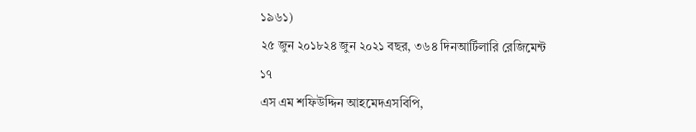১৯৬১)
২৫ জুন ২০১৮২৪ জুন ২০২১ বছর, ৩৬৪ দিনআর্টিলারি রেজিমেন্ট
১৭
এস এম শফিউদ্দিন আহমেদএসবিপি,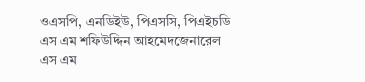ওএসপি, এনডিইউ, পিএসসি, পিএইচডি
এস এম শফিউদ্দিন আহমেদজেনারেল
এস এম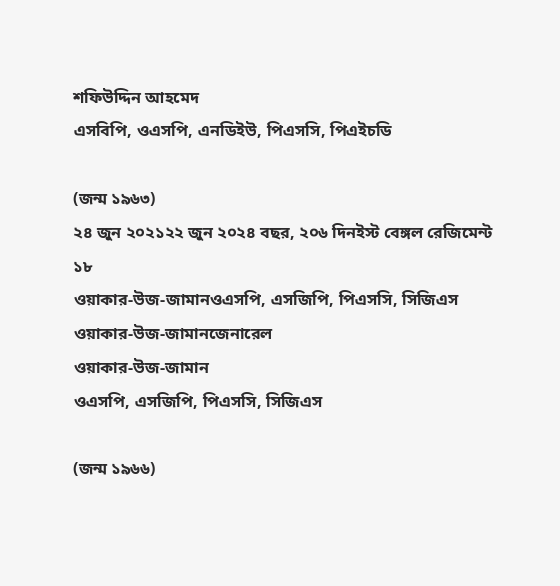শফিউদ্দিন আহমেদ
এসবিপি, ওএসপি, এনডিইউ, পিএসসি, পিএইচডি

(জন্ম ১৯৬৩)
২৪ জুন ২০২১২২ জুন ২০২৪ বছর, ২০৬ দিনইস্ট বেঙ্গল রেজিমেন্ট
১৮
ওয়াকার-উজ-জামানওএসপি, এসজিপি, পিএসসি, সিজিএস
ওয়াকার-উজ-জামানজেনারেল
ওয়াকার-উজ-জামান
ওএসপি, এসজিপি, পিএসসি, সিজিএস

(জন্ম ১৯৬৬)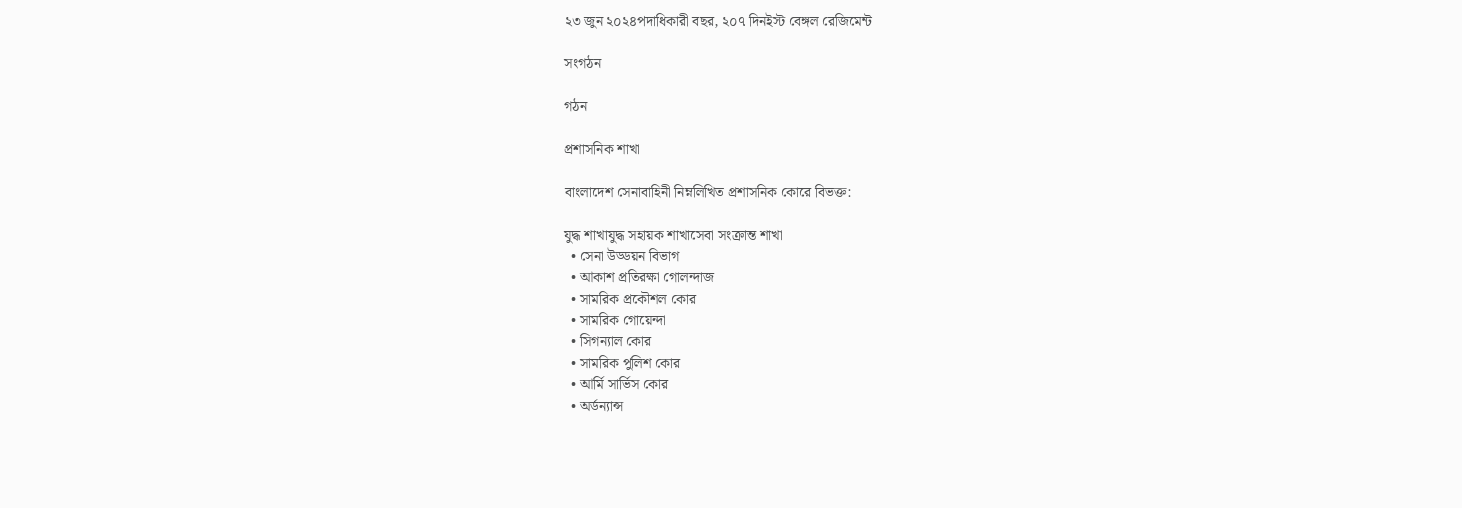২৩ জুন ২০২৪পদাধিকারী বছর, ২০৭ দিনইস্ট বেঙ্গল রেজিমেন্ট

সংগঠন

গঠন

প্রশাসনিক শাখা

বাংলাদেশ সেনাবাহিনী নিম্নলিখিত প্রশাসনিক কোরে বিভক্ত:

যুদ্ধ শাখাযুদ্ধ সহায়ক শাখাসেবা সংক্রান্ত শাখা
  • সেনা উড্ডয়ন বিভাগ
  • আকাশ প্রতিরক্ষা গোলন্দাজ
  • সামরিক প্রকৌশল কোর
  • সামরিক গোয়েন্দা
  • সিগন্যাল কোর
  • সামরিক পুলিশ কোর
  • আর্মি সার্ভিস কোর
  • অর্ডন্যান্স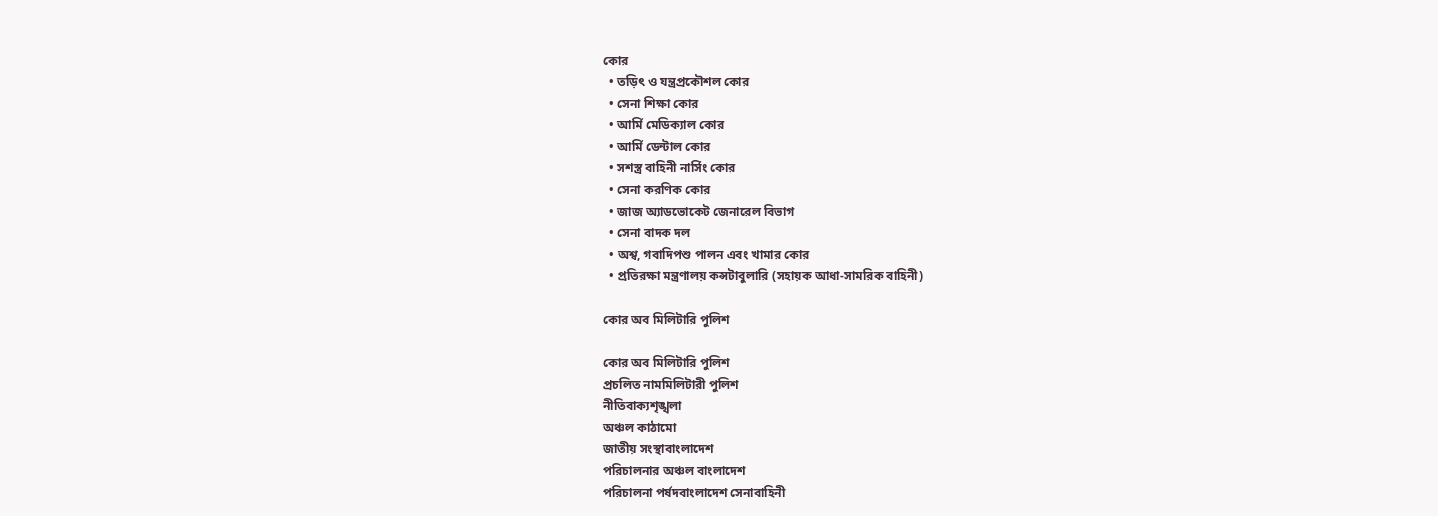কোর
  • তড়িৎ ও যন্ত্রপ্রকৌশল কোর
  • সেনা শিক্ষা কোর
  • আর্মি মেডিক্যাল কোর
  • আর্মি ডেন্টাল কোর
  • সশস্ত্র বাহিনী নার্সিং কোর
  • সেনা করণিক কোর
  • জাজ অ্যাডভোকেট জেনারেল বিভাগ
  • সেনা বাদক দল
  • অশ্ব, গবাদিপশু পালন এবং খামার কোর
  • প্রতিরক্ষা মন্ত্রণালয় কন্সটাবুলারি (সহায়ক আধা-সামরিক বাহিনী)

কোর অব মিলিটারি পুলিশ

কোর অব মিলিটারি পুলিশ
প্রচলিত নামমিলিটারী পুলিশ
নীতিবাক্যশৃঙ্খলা
অঞ্চল কাঠামো
জাতীয় সংস্থাবাংলাদেশ
পরিচালনার অঞ্চল বাংলাদেশ
পরিচালনা পর্ষদবাংলাদেশ সেনাবাহিনী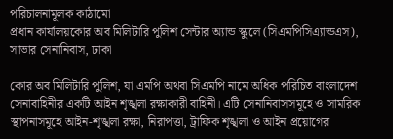পরিচালনামূলক কাঠামো
প্রধান কার্যালয়কোর অব মিলিটারি পুলিশ সেন্টার অ্যান্ড স্কুলে (সিএমপিসিএ্যান্ডএস), সাভার সেনানিবাস, ঢাকা

কোর অব মিলিটারি পুলিশ, যা এমপি অথবা সিএমপি নামে অধিক পরিচিত বাংলাদেশ সেনাবাহিনীর একটি আইন শৃঙ্খলা রক্ষাকারী বাহিনী। এটি সেনানিবাসসমূহে ও সামরিক স্থাপনাসমূহে আইন-শৃঙ্খলা রক্ষা, নিরাপত্তা, ট্রাফিক শৃঙ্খলা ও আইন প্রয়োগের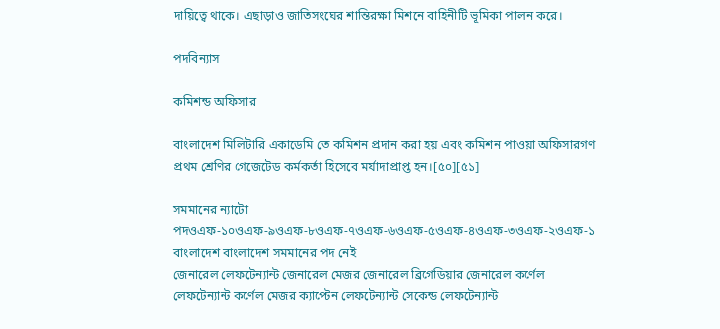দায়িত্বে থাকে। এছাড়াও জাতিসংঘের শান্তিরক্ষা মিশনে বাহিনীটি ভূমিকা পালন করে।

পদবিন্যাস

কমিশন্ড অফিসার

বাংলাদেশ মিলিটারি একাডেমি তে কমিশন প্রদান করা হয় এবং কমিশন পাওয়া অফিসারগণ প্রথম শ্রেণির গেজেটেড কর্মকর্তা হিসেবে মর্যাদাপ্রাপ্ত হন।[৫০][৫১]

সমমানের ন্যাটো পদওএফ-১০ওএফ-৯ওএফ-৮ওএফ-৭ওএফ-৬ওএফ-৫ওএফ-৪ওএফ-৩ওএফ-২ওএফ-১
বাংলাদেশ বাংলাদেশ সমমানের পদ নেই
জেনারেল লেফটেন্যান্ট জেনারেল মেজর জেনারেল ব্রিগেডিয়ার জেনারেল কর্ণেল লেফটেন্যান্ট কর্ণেল মেজর ক্যাপ্টেন লেফটেন্যান্ট সেকেন্ড লেফটেন্যান্ট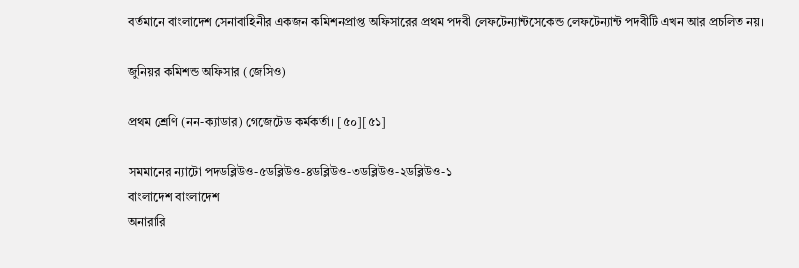বর্তমানে বাংলাদেশ সেনাবাহিনীর একজন কমিশনপ্রাপ্ত অফিসারের প্রথম পদবী লেফটেন্যান্টসেকেন্ড লেফটেন্যান্ট পদবীটি এখন আর প্রচলিত নয়।

জুনিয়র কমিশন্ড অফিসার (জেসিও)

প্রথম শ্রেণি (নন-ক্যাডার) গেজেটেড কর্মকর্তা। [৫০][৫১]

সমমানের ন্যাটো পদডব্লিউও-৫ডব্লিউও-৪ডব্লিউও-৩ডব্লিউও-২ডব্লিউও-১
বাংলাদেশ বাংলাদেশ
অনারারি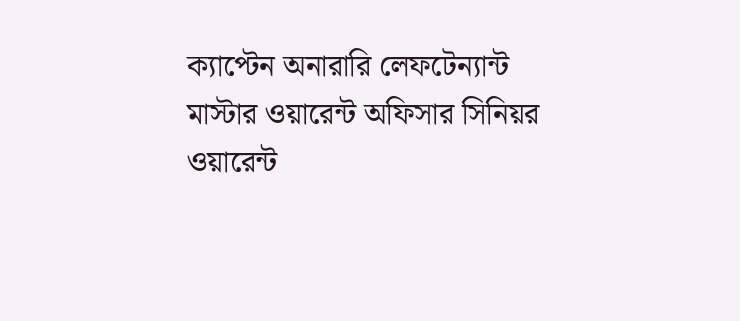ক্যাপ্টেন অনারারি লেফটেন্যান্ট মাস্টার ওয়ারেন্ট অফিসার সিনিয়র ওয়ারেন্ট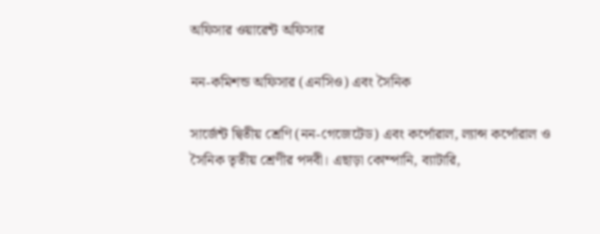অফিসার ওয়ারেন্ট অফিসার

নন-কমিশন্ড অফিসার (এনসিও) এবং সৈনিক

সার্জেন্ট দ্বিতীয় শ্রেণি (নন-গেজেটেড) এবং কর্পোরাল, ল্যান্স কর্পোরাল ও সৈনিক তৃতীয় শ্রেণীর পদবী। এছাড়া কোম্পানি, ব্যাটারি,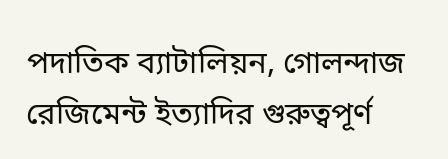পদাতিক ব্যাটালিয়ন, গোলন্দাজ রেজিমেন্ট ইত্যাদির গুরুত্বপূর্ণ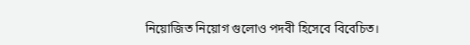নিয়োজিত নিয়োগ গুলোও পদবী হিসেবে বিবেচিত।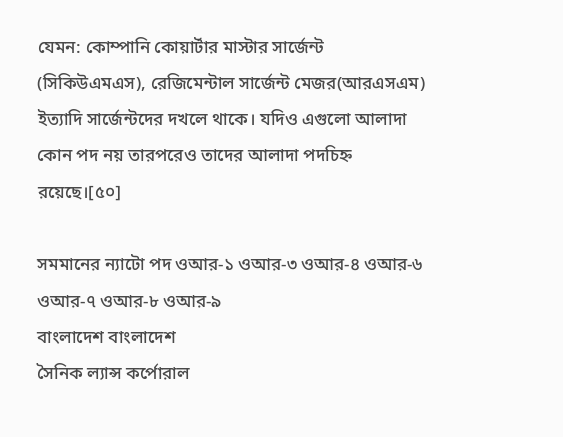যেমন: কোম্পানি কোয়ার্টার মাস্টার সার্জেন্ট (সিকিউএমএস), রেজিমেন্টাল সার্জেন্ট মেজর(আরএসএম) ইত্যাদি সার্জেন্টদের দখলে থাকে। যদিও এগুলো আলাদা কোন পদ নয় তারপরেও তাদের আলাদা পদচিহ্ন রয়েছে।[৫০]

সমমানের ন্যাটো পদ ওআর-১ ওআর-৩ ওআর-৪ ওআর-৬ ওআর-৭ ওআর-৮ ওআর-৯
বাংলাদেশ বাংলাদেশ
সৈনিক ল্যান্স কর্পোরাল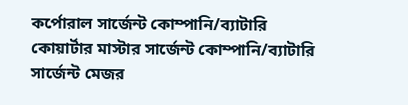কর্পোরাল সার্জেন্ট কোম্পানি/ব্যাটারি কোয়ার্টার মাস্টার সার্জেন্ট কোম্পানি/ব্যাটারি সার্জেন্ট মেজর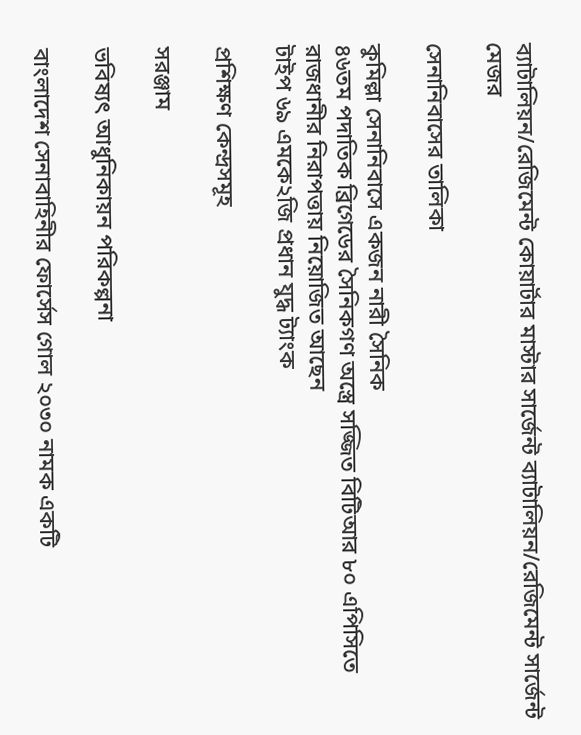ব্যাটালিয়ন/রেজিমেন্ট কোয়ার্টার মাস্টার সার্জেন্ট ব্যাটালিয়ন/রেজিমেন্ট সার্জেন্ট মেজর

সেনানিবাসের তালিকা

কুমিল্লা সেনানিবাসে একজন নারী সৈনিক
৪৬তম পদাতিক ব্রিগেডের সৈনিকগণ অস্ত্রে সজ্জিত বিটিআর ৮০ এপিসিতে রাজধানীর নিরাপত্তায় নিয়োজিত আছেন
টাইপ ৬৯ এমকে২জি প্রধান যুদ্ধ ট্যাংক

প্রশিক্ষণ কেন্দ্রসমূহ

সরঞ্জাম

ভবিষ্যৎ আধুনিকায়ন পরিকল্পনা

বাংলাদেশ সেনাবাহিনীর ফোর্সেস গোল ২০৩০ নামক একটি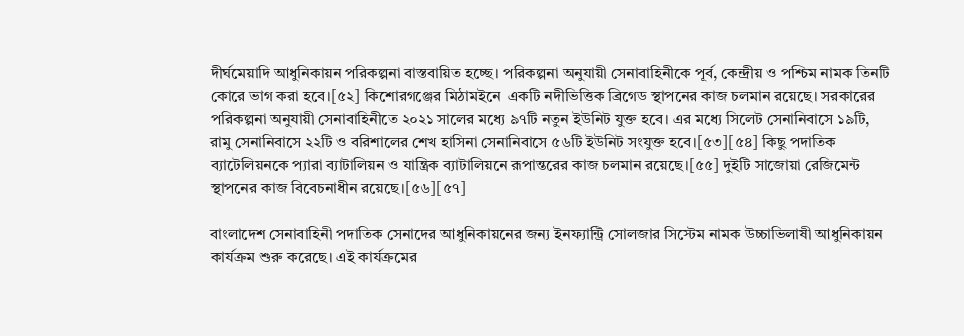দীর্ঘমেয়াদি আধুনিকায়ন পরিকল্পনা বাস্তবায়িত হচ্ছে। পরিকল্পনা অনুযায়ী সেনাবাহিনীকে পূর্ব, কেন্দ্রীয় ও পশ্চিম নামক তিনটি কোরে ভাগ করা হবে।[৫২] কিশোরগঞ্জের মিঠামইনে  একটি নদীভিত্তিক ব্রিগেড স্থাপনের কাজ চলমান রয়েছে। সরকারের পরিকল্পনা অনুযায়ী সেনাবাহিনীতে ২০২১ সালের মধ্যে ৯৭টি নতুন ইউনিট যুক্ত হবে। এর মধ্যে সিলেট সেনানিবাসে ১৯টি, রামু সেনানিবাসে ২২টি ও বরিশালের শেখ হাসিনা সেনানিবাসে ৫৬টি ইউনিট সংযুক্ত হবে।[৫৩][৫৪] কিছু পদাতিক ব্যাটেলিয়নকে প্যারা ব্যাটালিয়ন ও যান্ত্রিক ব্যাটালিয়নে রূপান্তরের কাজ চলমান রয়েছে।[৫৫] দুইটি সাজোয়া রেজিমেন্ট স্থাপনের কাজ বিবেচনাধীন রয়েছে।[৫৬][৫৭]

বাংলাদেশ সেনাবাহিনী পদাতিক সেনাদের আধুনিকায়নের জন্য ইনফ্যান্ট্রি সোলজার সিস্টেম নামক উচ্চাভিলাষী আধুনিকায়ন কার্যক্রম শুরু করেছে। এই কার্যক্রমের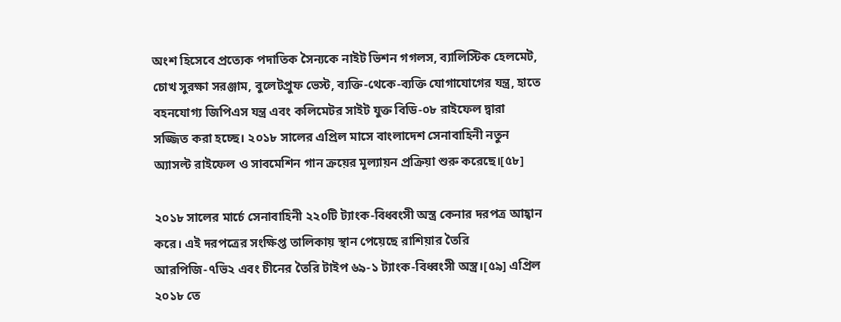অংশ হিসেবে প্রত্যেক পদাতিক সৈন্যকে নাইট ভিশন গগলস, ব্যালিস্টিক হেলমেট, চোখ সুরক্ষা সরঞ্জাম, বুলেটপ্রুফ ভেস্ট, ব্যক্তি-থেকে-ব্যক্তি যোগাযোগের যন্ত্র, হাতে বহনযোগ্য জিপিএস যন্ত্র এবং কলিমেটর সাইট যুক্ত বিডি-০৮ রাইফেল দ্বারা সজ্জিত করা হচ্ছে। ২০১৮ সালের এপ্রিল মাসে বাংলাদেশ সেনাবাহিনী নতুন অ্যাসল্ট রাইফেল ও সাবমেশিন গান ক্রয়ের মূল্যায়ন প্রক্রিয়া শুরু করেছে।[৫৮]

২০১৮ সালের মার্চে সেনাবাহিনী ২২০টি ট্যাংক-বিধ্বংসী অস্ত্র কেনার দরপত্র আহ্বান করে। এই দরপত্রের সংক্ষিপ্ত তালিকায় স্থান পেয়েছে রাশিয়ার তৈরি আরপিজি-৭ভি২ এবং চীনের তৈরি টাইপ ৬৯-১ ট্যাংক-বিধ্বংসী অস্ত্র।[৫৯] এপ্রিল ২০১৮ তে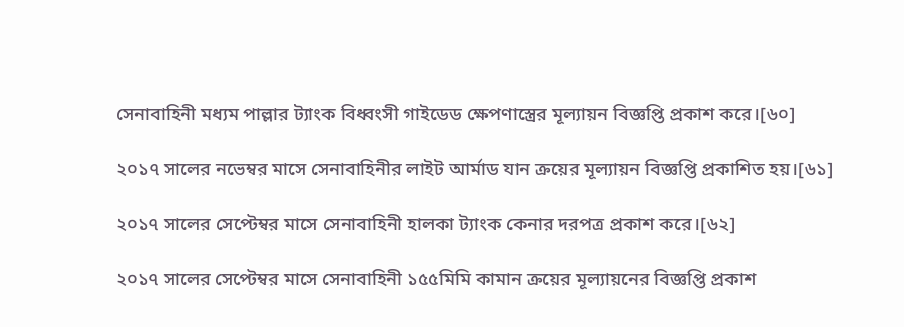সেনাবাহিনী মধ্যম পাল্লার ট্যাংক বিধ্বংসী গাইডেড ক্ষেপণাস্ত্রের মূল্যায়ন বিজ্ঞপ্তি প্রকাশ করে।[৬০]

২০১৭ সালের নভেম্বর মাসে সেনাবাহিনীর লাইট আর্মাড যান ক্রয়ের মূল্যায়ন বিজ্ঞপ্তি প্রকাশিত হয়।[৬১]

২০১৭ সালের সেপ্টেম্বর মাসে সেনাবাহিনী হালকা ট্যাংক কেনার দরপত্র প্রকাশ করে।[৬২]

২০১৭ সালের সেপ্টেম্বর মাসে সেনাবাহিনী ১৫৫মিমি কামান ক্রয়ের মূল্যায়নের বিজ্ঞপ্তি প্রকাশ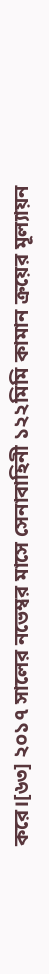করে।[৬৩] ২০১৭ সালের নভেম্বর মাসে সেনাবাহিনী ১২২মিমি কামান ক্রয়ের মূল্যায়ন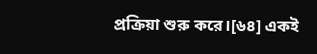প্রক্রিয়া শুরু করে।[৬৪] একই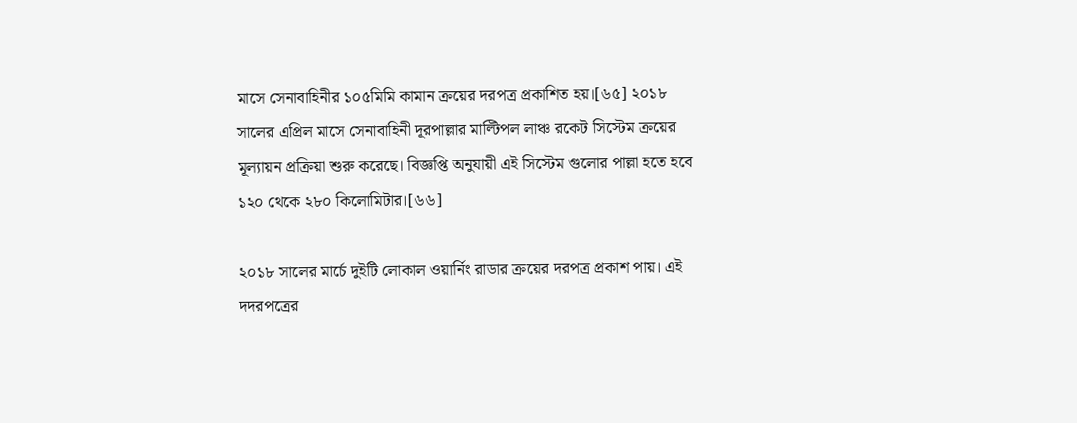মাসে সেনাবাহিনীর ১০৫মিমি কামান ক্রয়ের দরপত্র প্রকাশিত হয়।[৬৫] ২০১৮ সালের এপ্রিল মাসে সেনাবাহিনী দূরপাল্লার মাল্টিপল লাঞ্চ রকেট সিস্টেম ক্রয়ের মূল্যায়ন প্রক্রিয়া শুরু করেছে। বিজ্ঞপ্তি অনুযায়ী এই সিস্টেম গুলোর পাল্লা হতে হবে ১২০ থেকে ২৮০ কিলোমিটার।[৬৬]

২০১৮ সালের মার্চে দুইটি লোকাল ওয়ার্নিং রাডার ক্রয়ের দরপত্র প্রকাশ পায়। এই দদরপত্রের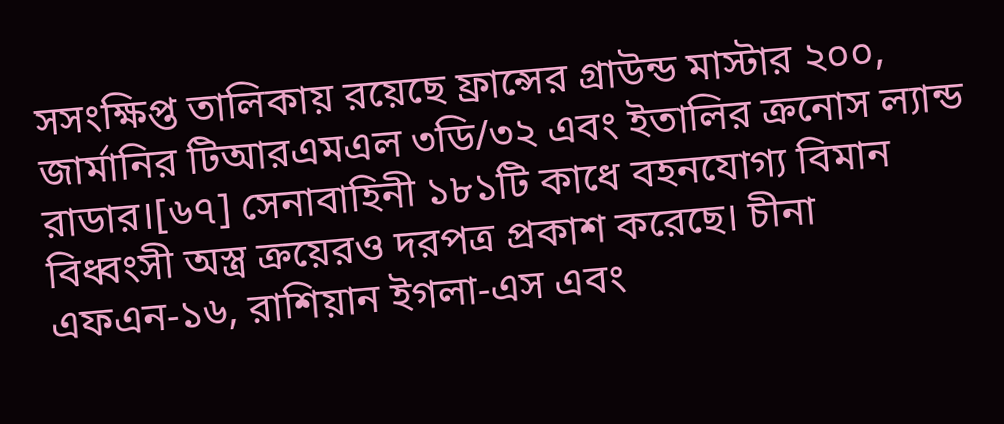সসংক্ষিপ্ত তালিকায় রয়েছে ফ্রান্সের গ্রাউন্ড মাস্টার ২০০, জার্মানির টিআরএমএল ৩ডি/৩২ এবং ইতালির ক্রনোস ল্যান্ড রাডার।[৬৭] সেনাবাহিনী ১৮১টি কাধে বহনযোগ্য বিমান বিধ্বংসী অস্ত্র ক্রয়েরও দরপত্র প্রকাশ করেছে। চীনা এফএন-১৬, রাশিয়ান ইগলা-এস এবং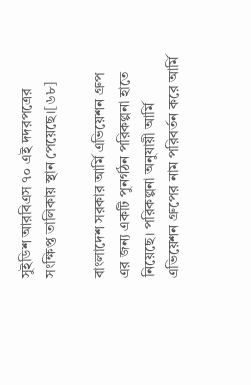সুইডিশ আরবিএস ৭০ এই দদরপত্রের সংক্ষিপ্ত তালিকায় স্থান পেয়েছে।[৬৮]

বাংলাদেশ সরকার আর্মি এভিয়েশন গ্রুপ এর জন্য একটি পুনর্গঠন পরিকল্পনা হাতে নিয়েছে। পরিকল্পনা অনুযায়ী আর্মি এভিয়েশন গ্রুপের নাম পরিবর্তন করে আর্মি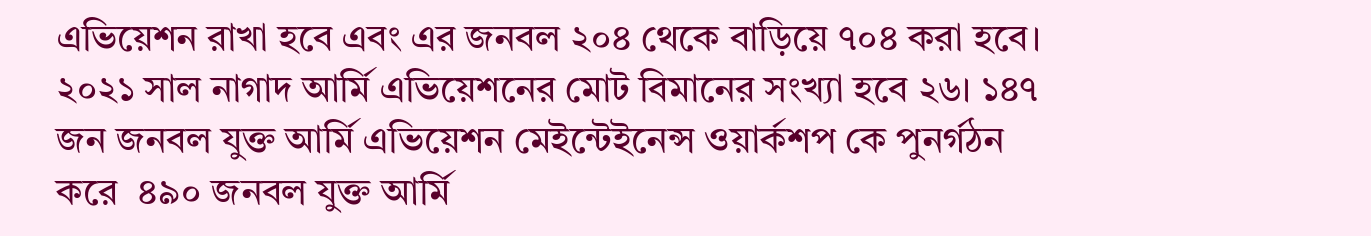এভিয়েশন রাখা হবে এবং এর জনবল ২০৪ থেকে বাড়িয়ে ৭০৪ করা হবে। ২০২১ সাল নাগাদ আর্মি এভিয়েশনের মোট বিমানের সংখ্যা হবে ২৬। ১৪৭ জন জনবল যুক্ত আর্মি এভিয়েশন মেইন্টেইনেন্স ওয়ার্কশপ কে পুনর্গঠন করে  ৪৯০ জনবল যুক্ত আর্মি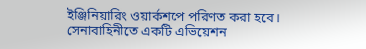ইঞ্জিনিয়ারিং ওয়ার্কশপে পরিণত করা হবে। সেনাবাহিনীতে একটি এভিয়েশন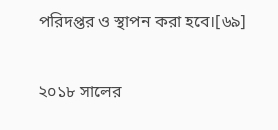পরিদপ্তর ও স্থাপন করা হবে।[৬৯]

২০১৮ সালের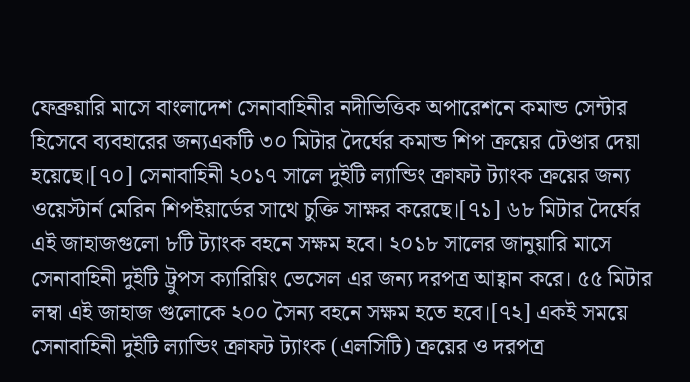ফেব্রুয়ারি মাসে বাংলাদেশ সেনাবাহিনীর নদীভিত্তিক অপারেশনে কমান্ড সেন্টার হিসেবে ব্যবহারের জন্যএকটি ৩০ মিটার দৈর্ঘের কমান্ড শিপ ক্রয়ের টেণ্ডার দেয়া হয়েছে।[৭০] সেনাবাহিনী ২০১৭ সালে দুইটি ল্যান্ডিং ক্রাফট ট্যাংক ক্রয়ের জন্য ওয়েস্টার্ন মেরিন শিপইয়ার্ডের সাথে চুক্তি সাক্ষর করেছে।[৭১] ৬৮ মিটার দৈর্ঘের এই জাহাজগুলো ৮টি ট্যাংক বহনে সক্ষম হবে। ২০১৮ সালের জানুয়ারি মাসে সেনাবাহিনী দুইটি ট্রুপস ক্যারিয়িং ভেসেল এর জন্য দরপত্র আহ্বান করে। ৫৫ মিটার লম্বা এই জাহাজ গুলোকে ২০০ সৈন্য বহনে সক্ষম হতে হবে।[৭২] একই সময়ে সেনাবাহিনী দুইটি ল্যান্ডিং ক্রাফট ট্যাংক (এলসিটি) ক্রয়ের ও দরপত্র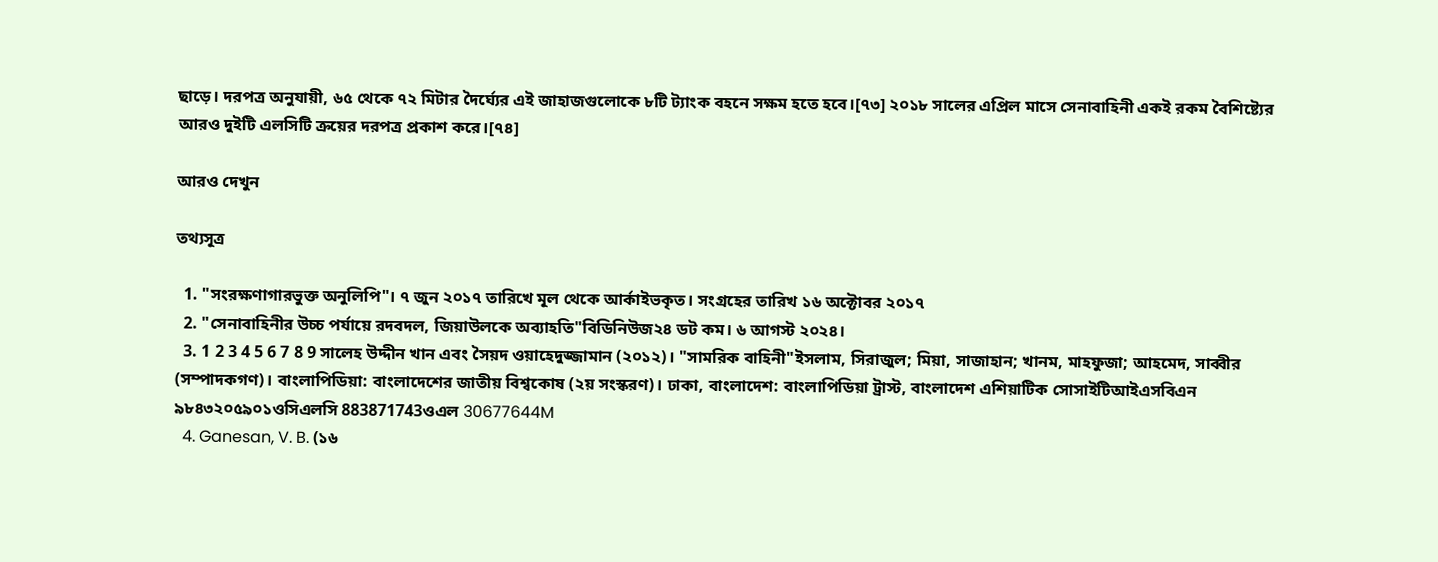ছাড়ে। দরপত্র অনুযায়ী, ৬৫ থেকে ৭২ মিটার দৈর্ঘ্যের এই জাহাজগুলোকে ৮টি ট্যাংক বহনে সক্ষম হতে হবে।[৭৩] ২০১৮ সালের এপ্রিল মাসে সেনাবাহিনী একই রকম বৈশিষ্ট্যের আরও দুইটি এলসিটি ক্রয়ের দরপত্র প্রকাশ করে।[৭৪]

আরও দেখুন

তথ্যসূত্র

  1. "সংরক্ষণাগারভুক্ত অনুলিপি"। ৭ জুন ২০১৭ তারিখে মূল থেকে আর্কাইভকৃত। সংগ্রহের তারিখ ১৬ অক্টোবর ২০১৭
  2. "সেনাবাহিনীর উচ্চ পর্যায়ে রদবদল, জিয়াউলকে অব্যাহতি"বিডিনিউজ২৪ ডট কম। ৬ আগস্ট ২০২৪।
  3. 1 2 3 4 5 6 7 8 9 সালেহ উদ্দীন খান এবং সৈয়দ ওয়াহেদুজ্জামান (২০১২)। "সামরিক বাহিনী"ইসলাম, সিরাজুল; মিয়া, সাজাহান; খানম, মাহফুজা; আহমেদ, সাব্বীর (সম্পাদকগণ)। বাংলাপিডিয়া: বাংলাদেশের জাতীয় বিশ্বকোষ (২য় সংস্করণ)। ঢাকা, বাংলাদেশ: বাংলাপিডিয়া ট্রাস্ট, বাংলাদেশ এশিয়াটিক সোসাইটিআইএসবিএন ৯৮৪৩২০৫৯০১ওসিএলসি 883871743ওএল 30677644M
  4. Ganesan, V. B. (১৬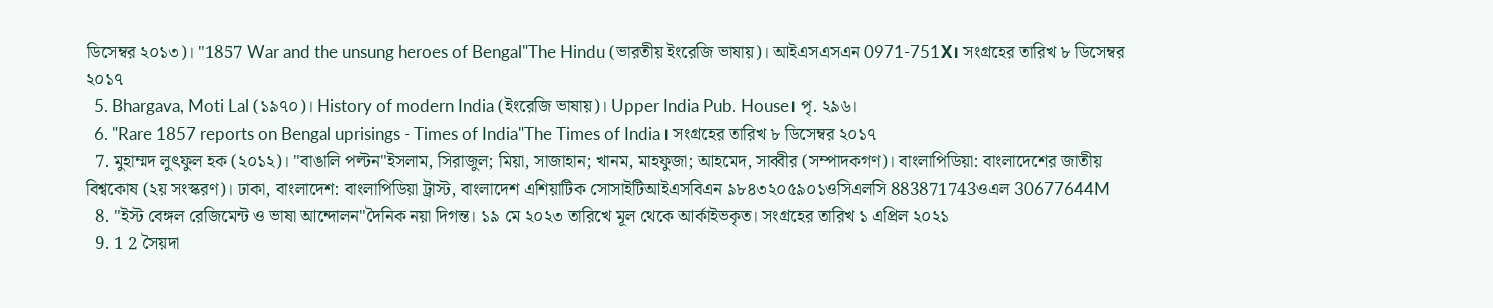ডিসেম্বর ২০১৩)। "1857 War and the unsung heroes of Bengal"The Hindu (ভারতীয় ইংরেজি ভাষায়)। আইএসএসএন 0971-751X। সংগ্রহের তারিখ ৮ ডিসেম্বর ২০১৭
  5. Bhargava, Moti Lal (১৯৭০)। History of modern India (ইংরেজি ভাষায়)। Upper India Pub. House। পৃ. ২৯৬।
  6. "Rare 1857 reports on Bengal uprisings - Times of India"The Times of India। সংগ্রহের তারিখ ৮ ডিসেম্বর ২০১৭
  7. মুহাম্মদ লুৎফুল হক (২০১২)। "বাঙালি পল্টন"ইসলাম, সিরাজুল; মিয়া, সাজাহান; খানম, মাহফুজা; আহমেদ, সাব্বীর (সম্পাদকগণ)। বাংলাপিডিয়া: বাংলাদেশের জাতীয় বিশ্বকোষ (২য় সংস্করণ)। ঢাকা, বাংলাদেশ: বাংলাপিডিয়া ট্রাস্ট, বাংলাদেশ এশিয়াটিক সোসাইটিআইএসবিএন ৯৮৪৩২০৫৯০১ওসিএলসি 883871743ওএল 30677644M
  8. "ইস্ট বেঙ্গল রেজিমেন্ট ও ভাষা আন্দোলন"দৈনিক নয়া দিগন্ত। ১৯ মে ২০২৩ তারিখে মূল থেকে আর্কাইভকৃত। সংগ্রহের তারিখ ১ এপ্রিল ২০২১
  9. 1 2 সৈয়দা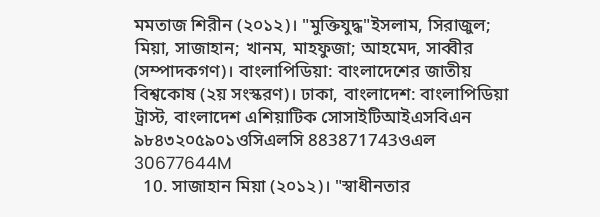মমতাজ শিরীন (২০১২)। "মুক্তিযুদ্ধ"ইসলাম, সিরাজুল; মিয়া, সাজাহান; খানম, মাহফুজা; আহমেদ, সাব্বীর (সম্পাদকগণ)। বাংলাপিডিয়া: বাংলাদেশের জাতীয় বিশ্বকোষ (২য় সংস্করণ)। ঢাকা, বাংলাদেশ: বাংলাপিডিয়া ট্রাস্ট, বাংলাদেশ এশিয়াটিক সোসাইটিআইএসবিএন ৯৮৪৩২০৫৯০১ওসিএলসি 883871743ওএল 30677644M
  10. সাজাহান মিয়া (২০১২)। "স্বাধীনতার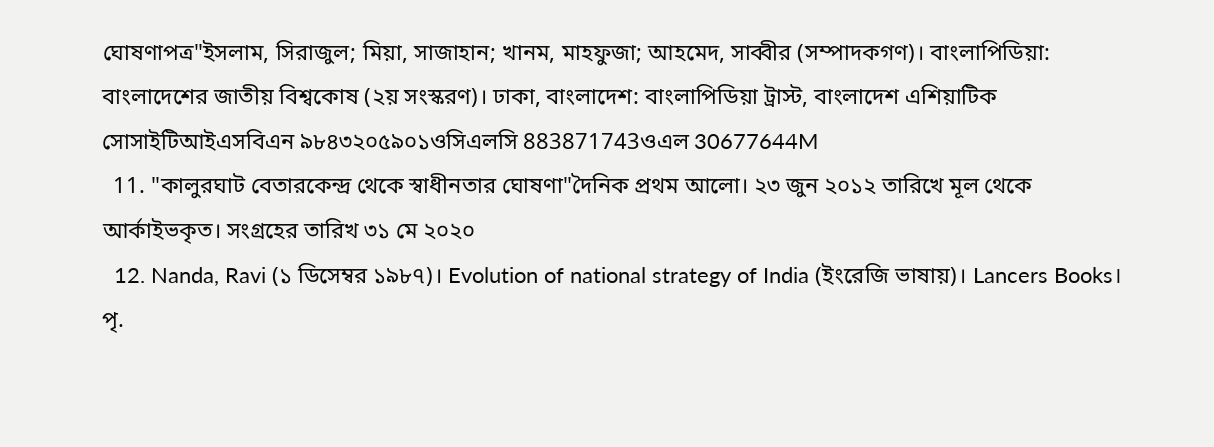ঘোষণাপত্র"ইসলাম, সিরাজুল; মিয়া, সাজাহান; খানম, মাহফুজা; আহমেদ, সাব্বীর (সম্পাদকগণ)। বাংলাপিডিয়া: বাংলাদেশের জাতীয় বিশ্বকোষ (২য় সংস্করণ)। ঢাকা, বাংলাদেশ: বাংলাপিডিয়া ট্রাস্ট, বাংলাদেশ এশিয়াটিক সোসাইটিআইএসবিএন ৯৮৪৩২০৫৯০১ওসিএলসি 883871743ওএল 30677644M
  11. "কালুরঘাট বেতারকেন্দ্র থেকে স্বাধীনতার ঘোষণা"দৈনিক প্রথম আলো। ২৩ জুন ২০১২ তারিখে মূল থেকে আর্কাইভকৃত। সংগ্রহের তারিখ ৩১ মে ২০২০
  12. Nanda, Ravi (১ ডিসেম্বর ১৯৮৭)। Evolution of national strategy of India (ইংরেজি ভাষায়)। Lancers Books। পৃ.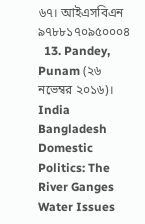৬৭। আইএসবিএন ৯৭৮৮১৭০৯৫০০০৪
  13. Pandey, Punam (২৬ নভেম্বর ২০১৬)। India Bangladesh Domestic Politics: The River Ganges Water Issues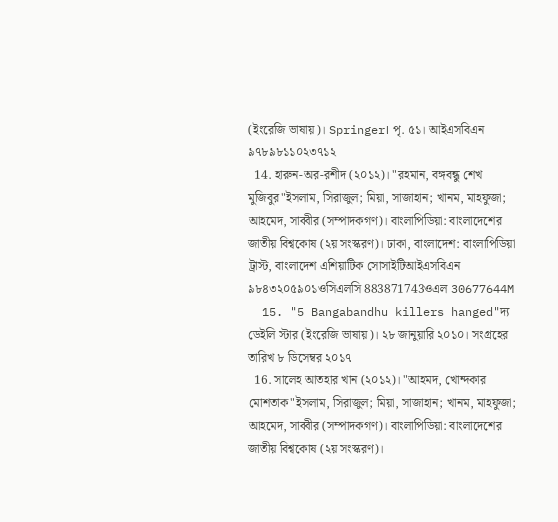(ইংরেজি ভাষায়)। Springer। পৃ. ৫১। আইএসবিএন ৯৭৮৯৮১১০২৩৭১২
  14. হারুন-অর-রশীদ (২০১২)। "রহমান, বঙ্গবন্ধু শেখ মুজিবুর"ইসলাম, সিরাজুল; মিয়া, সাজাহান; খানম, মাহফুজা; আহমেদ, সাব্বীর (সম্পাদকগণ)। বাংলাপিডিয়া: বাংলাদেশের জাতীয় বিশ্বকোষ (২য় সংস্করণ)। ঢাকা, বাংলাদেশ: বাংলাপিডিয়া ট্রাস্ট, বাংলাদেশ এশিয়াটিক সোসাইটিআইএসবিএন ৯৮৪৩২০৫৯০১ওসিএলসি 883871743ওএল 30677644M
  15. "5 Bangabandhu killers hanged"দ্য ডেইলি স্টার (ইংরেজি ভাষায়)। ২৮ জানুয়ারি ২০১০। সংগ্রহের তারিখ ৮ ডিসেম্বর ২০১৭
  16. সালেহ আতহার খান (২০১২)। "আহমদ, খোন্দকার মোশতাক"ইসলাম, সিরাজুল; মিয়া, সাজাহান; খানম, মাহফুজা; আহমেদ, সাব্বীর (সম্পাদকগণ)। বাংলাপিডিয়া: বাংলাদেশের জাতীয় বিশ্বকোষ (২য় সংস্করণ)।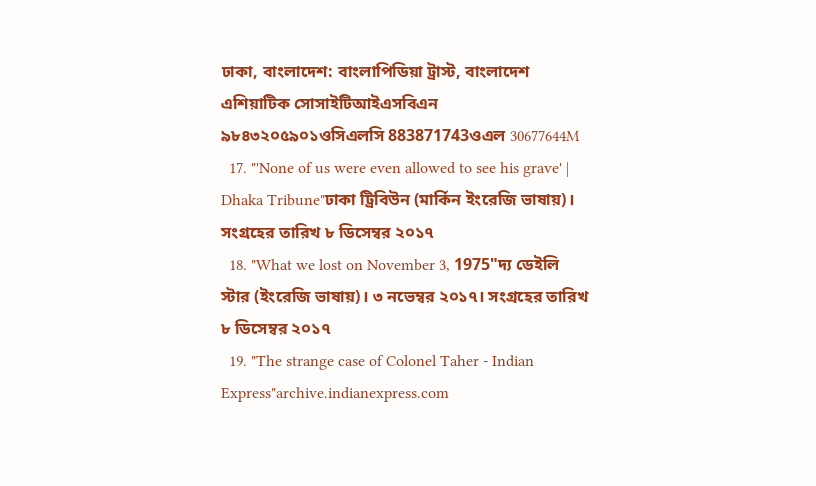ঢাকা, বাংলাদেশ: বাংলাপিডিয়া ট্রাস্ট, বাংলাদেশ এশিয়াটিক সোসাইটিআইএসবিএন ৯৮৪৩২০৫৯০১ওসিএলসি 883871743ওএল 30677644M
  17. "'None of us were even allowed to see his grave' | Dhaka Tribune"ঢাকা ট্রিবিউন (মার্কিন ইংরেজি ভাষায়)। সংগ্রহের তারিখ ৮ ডিসেম্বর ২০১৭
  18. "What we lost on November 3, 1975"দ্য ডেইলি স্টার (ইংরেজি ভাষায়)। ৩ নভেম্বর ২০১৭। সংগ্রহের তারিখ ৮ ডিসেম্বর ২০১৭
  19. "The strange case of Colonel Taher - Indian Express"archive.indianexpress.com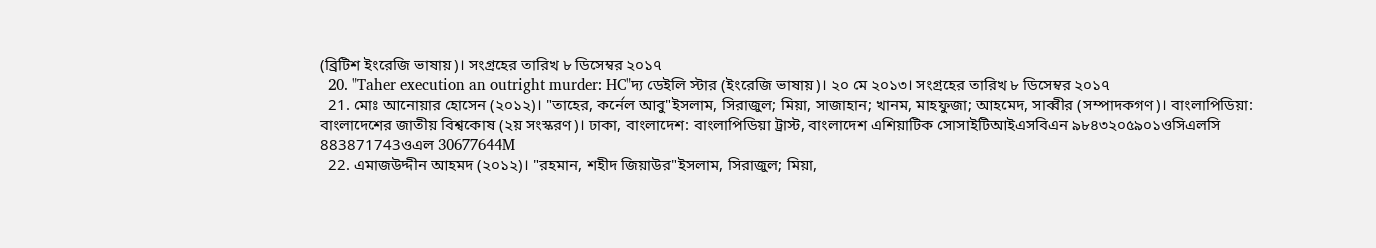(ব্রিটিশ ইংরেজি ভাষায়)। সংগ্রহের তারিখ ৮ ডিসেম্বর ২০১৭
  20. "Taher execution an outright murder: HC"দ্য ডেইলি স্টার (ইংরেজি ভাষায়)। ২০ মে ২০১৩। সংগ্রহের তারিখ ৮ ডিসেম্বর ২০১৭
  21. মোঃ আনোয়ার হোসেন (২০১২)। "তাহের, কর্নেল আবু"ইসলাম, সিরাজুল; মিয়া, সাজাহান; খানম, মাহফুজা; আহমেদ, সাব্বীর (সম্পাদকগণ)। বাংলাপিডিয়া: বাংলাদেশের জাতীয় বিশ্বকোষ (২য় সংস্করণ)। ঢাকা, বাংলাদেশ: বাংলাপিডিয়া ট্রাস্ট, বাংলাদেশ এশিয়াটিক সোসাইটিআইএসবিএন ৯৮৪৩২০৫৯০১ওসিএলসি 883871743ওএল 30677644M
  22. এমাজউদ্দীন আহমদ (২০১২)। "রহমান, শহীদ জিয়াউর"ইসলাম, সিরাজুল; মিয়া,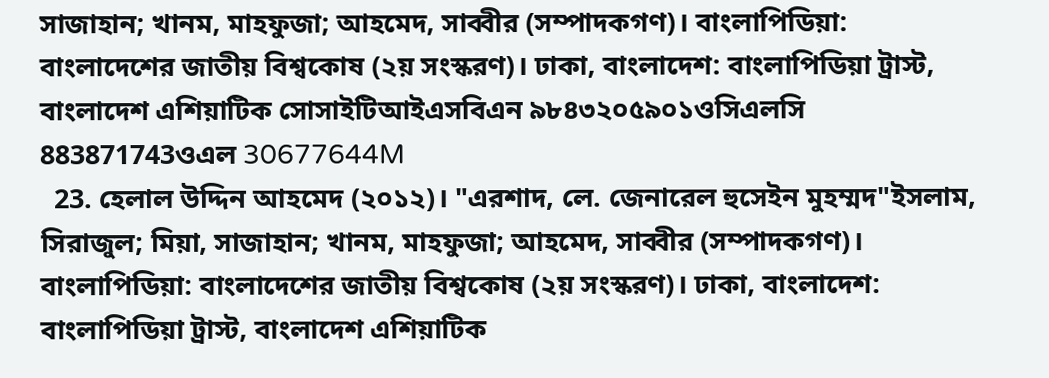সাজাহান; খানম, মাহফুজা; আহমেদ, সাব্বীর (সম্পাদকগণ)। বাংলাপিডিয়া: বাংলাদেশের জাতীয় বিশ্বকোষ (২য় সংস্করণ)। ঢাকা, বাংলাদেশ: বাংলাপিডিয়া ট্রাস্ট, বাংলাদেশ এশিয়াটিক সোসাইটিআইএসবিএন ৯৮৪৩২০৫৯০১ওসিএলসি 883871743ওএল 30677644M
  23. হেলাল উদ্দিন আহমেদ (২০১২)। "এরশাদ, লে. জেনারেল হুসেইন মুহম্মদ"ইসলাম, সিরাজুল; মিয়া, সাজাহান; খানম, মাহফুজা; আহমেদ, সাব্বীর (সম্পাদকগণ)। বাংলাপিডিয়া: বাংলাদেশের জাতীয় বিশ্বকোষ (২য় সংস্করণ)। ঢাকা, বাংলাদেশ: বাংলাপিডিয়া ট্রাস্ট, বাংলাদেশ এশিয়াটিক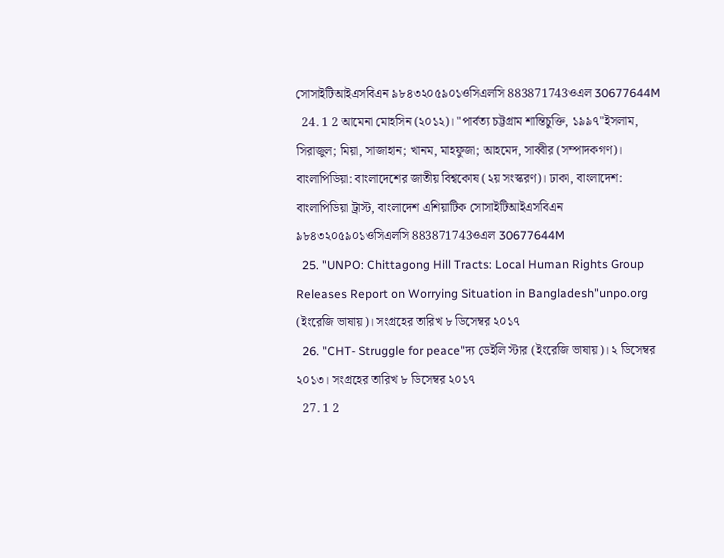সোসাইটিআইএসবিএন ৯৮৪৩২০৫৯০১ওসিএলসি 883871743ওএল 30677644M
  24. 1 2 আমেনা মোহসিন (২০১২)। "পার্বত্য চট্টগ্রাম শান্তিচুক্তি, ১৯৯৭"ইসলাম, সিরাজুল; মিয়া, সাজাহান; খানম, মাহফুজা; আহমেদ, সাব্বীর (সম্পাদকগণ)। বাংলাপিডিয়া: বাংলাদেশের জাতীয় বিশ্বকোষ (২য় সংস্করণ)। ঢাকা, বাংলাদেশ: বাংলাপিডিয়া ট্রাস্ট, বাংলাদেশ এশিয়াটিক সোসাইটিআইএসবিএন ৯৮৪৩২০৫৯০১ওসিএলসি 883871743ওএল 30677644M
  25. "UNPO: Chittagong Hill Tracts: Local Human Rights Group Releases Report on Worrying Situation in Bangladesh"unpo.org (ইংরেজি ভাষায়)। সংগ্রহের তারিখ ৮ ডিসেম্বর ২০১৭
  26. "CHT- Struggle for peace"দ্য ডেইলি স্টার (ইংরেজি ভাষায়)। ২ ডিসেম্বর ২০১৩। সংগ্রহের তারিখ ৮ ডিসেম্বর ২০১৭
  27. 1 2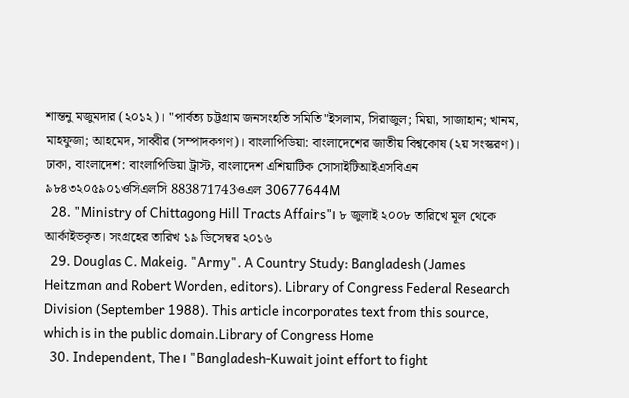শান্তনু মজুমদার (২০১২)। "পার্বত্য চট্টগ্রাম জনসংহতি সমিতি"ইসলাম, সিরাজুল; মিয়া, সাজাহান; খানম, মাহফুজা; আহমেদ, সাব্বীর (সম্পাদকগণ)। বাংলাপিডিয়া: বাংলাদেশের জাতীয় বিশ্বকোষ (২য় সংস্করণ)। ঢাকা, বাংলাদেশ: বাংলাপিডিয়া ট্রাস্ট, বাংলাদেশ এশিয়াটিক সোসাইটিআইএসবিএন ৯৮৪৩২০৫৯০১ওসিএলসি 883871743ওএল 30677644M
  28. "Ministry of Chittagong Hill Tracts Affairs"। ৮ জুলাই ২০০৮ তারিখে মূল থেকে আর্কাইভকৃত। সংগ্রহের তারিখ ১৯ ডিসেম্বর ২০১৬
  29. Douglas C. Makeig. "Army". A Country Study: Bangladesh (James Heitzman and Robert Worden, editors). Library of Congress Federal Research Division (September 1988). This article incorporates text from this source, which is in the public domain.Library of Congress Home
  30. Independent, The। "Bangladesh-Kuwait joint effort to fight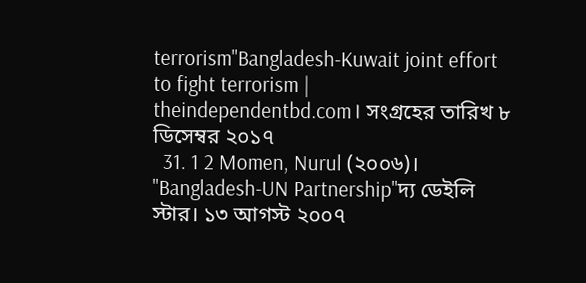terrorism"Bangladesh-Kuwait joint effort to fight terrorism | theindependentbd.com। সংগ্রহের তারিখ ৮ ডিসেম্বর ২০১৭
  31. 1 2 Momen, Nurul (২০০৬)। "Bangladesh-UN Partnership"দ্য ডেইলি স্টার। ১৩ আগস্ট ২০০৭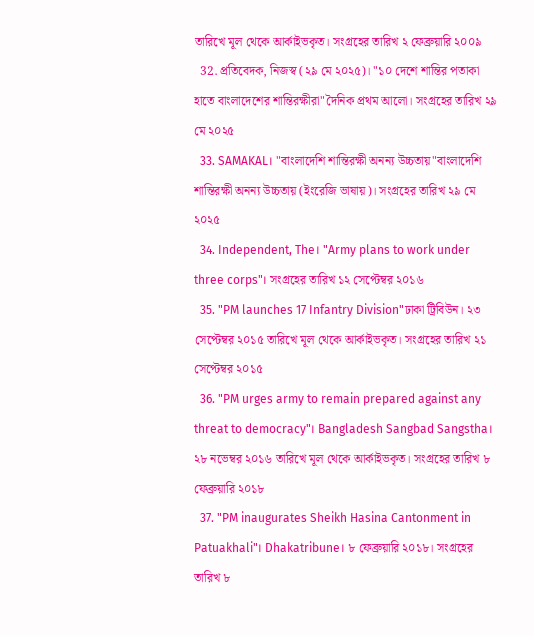তারিখে মূল থেকে আর্কাইভকৃত। সংগ্রহের তারিখ ২ ফেব্রুয়ারি ২০০৯
  32. প্রতিবেদক, নিজস্ব (২৯ মে ২০২৫)। "১০ দেশে শান্তির পতাকা হাতে বাংলাদেশের শান্তিরক্ষীরা"দৈনিক প্রথম আলো। সংগ্রহের তারিখ ২৯ মে ২০২৫
  33. SAMAKAL। "বাংলাদেশি শান্তিরক্ষী অনন্য উচ্চতায়"বাংলাদেশি শান্তিরক্ষী অনন্য উচ্চতায় (ইংরেজি ভাষায়)। সংগ্রহের তারিখ ২৯ মে ২০২৫
  34. Independent, The। "Army plans to work under three corps"। সংগ্রহের তারিখ ১২ সেপ্টেম্বর ২০১৬
  35. "PM launches 17 Infantry Division"ঢাকা ট্রিবিউন। ২৩ সেপ্টেম্বর ২০১৫ তারিখে মূল থেকে আর্কাইভকৃত। সংগ্রহের তারিখ ২১ সেপ্টেম্বর ২০১৫
  36. "PM urges army to remain prepared against any threat to democracy"। Bangladesh Sangbad Sangstha। ২৮ নভেম্বর ২০১৬ তারিখে মূল থেকে আর্কাইভকৃত। সংগ্রহের তারিখ ৮ ফেব্রুয়ারি ২০১৮
  37. "PM inaugurates Sheikh Hasina Cantonment in Patuakhali"। Dhakatribune। ৮ ফেব্রুয়ারি ২০১৮। সংগ্রহের তারিখ ৮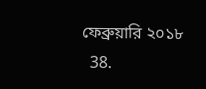ফেব্রুয়ারি ২০১৮
  38.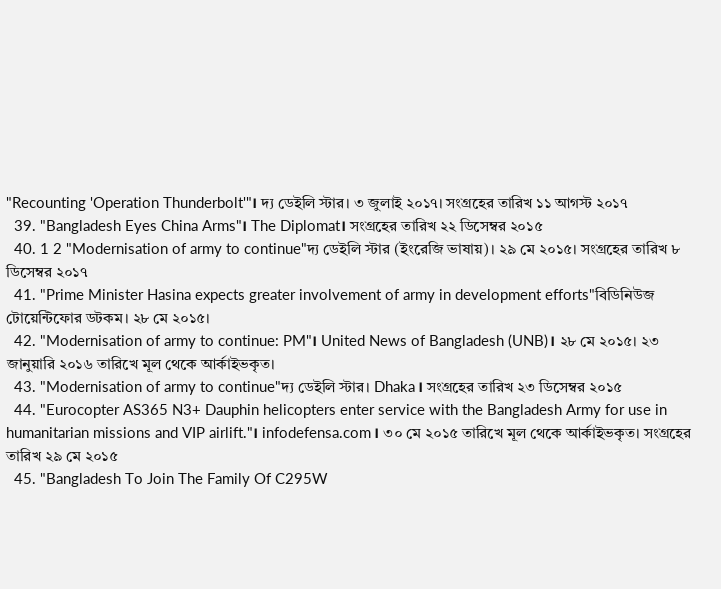"Recounting 'Operation Thunderbolt'"। দ্য ডেইলি স্টার। ৩ জুলাই ২০১৭। সংগ্রহের তারিখ ১১ আগস্ট ২০১৭
  39. "Bangladesh Eyes China Arms"। The Diplomat। সংগ্রহের তারিখ ২২ ডিসেম্বর ২০১৫
  40. 1 2 "Modernisation of army to continue"দ্য ডেইলি স্টার (ইংরেজি ভাষায়)। ২৯ মে ২০১৫। সংগ্রহের তারিখ ৮ ডিসেম্বর ২০১৭
  41. "Prime Minister Hasina expects greater involvement of army in development efforts"বিডিনিউজ টোয়েন্টিফোর ডটকম। ২৮ মে ২০১৫।
  42. "Modernisation of army to continue: PM"। United News of Bangladesh (UNB)। ২৮ মে ২০১৫। ২৩ জানুয়ারি ২০১৬ তারিখে মূল থেকে আর্কাইভকৃত।
  43. "Modernisation of army to continue"দ্য ডেইলি স্টার। Dhaka। সংগ্রহের তারিখ ২৩ ডিসেম্বর ২০১৫
  44. "Eurocopter AS365 N3+ Dauphin helicopters enter service with the Bangladesh Army for use in humanitarian missions and VIP airlift."। infodefensa.com। ৩০ মে ২০১৫ তারিখে মূল থেকে আর্কাইভকৃত। সংগ্রহের তারিখ ২৯ মে ২০১৫
  45. "Bangladesh To Join The Family Of C295W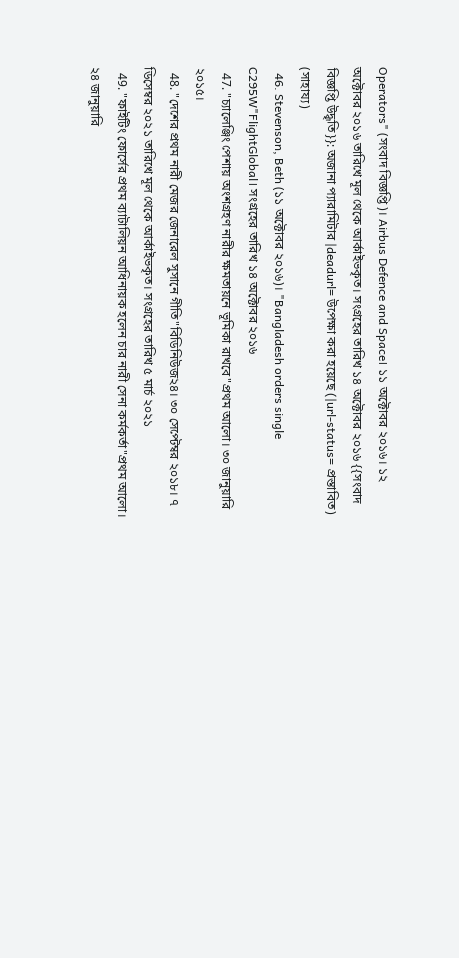Operators" (সংবাদ বিজ্ঞপ্তি)। Airbus Defence and Space। ১১ অক্টোবর ২০১৬। ১২ অক্টোবর ২০১৬ তারিখে মূল থেকে আর্কাইভকৃত। সংগ্রহের তারিখ ১৪ অক্টোবর ২০১৬ {{সংবাদ বিজ্ঞপ্তি উদ্ধৃতি}}: অজানা প্যারামিটার |deadurl= উপেক্ষা করা হয়েছে (|url-status= প্রস্তাবিত) (সাহায্য)
  46. Stevenson, Beth (১১ অক্টোবর ২০১৬)। "Bangladesh orders single C295W"FlightGlobal। সংগ্রহের তারিখ ১৪ অক্টোবর ২০১৬
  47. "চ্যালেঞ্জিং পেশায় অংশগ্রহণ নারীর ক্ষমতায়নে ভূমিকা রাখবে"প্রথম আলো। ৩০ জানুয়ারি ২০১৫।
  48. "দেশের প্রথম নারী মেজর জেনারেল সুসানে গীতি"বিডিনিউজ২৪। ৩০ সেপ্টেম্বর ২০১৮। ৭ ডিসেম্বর ২০২১ তারিখে মূল থেকে আর্কাইভকৃত। সংগ্রহের তারিখ ৫ মার্চ ২০২১
  49. "ফাইটিং ফোর্সের প্রথম ব্যাটালিয়ন আধিনায়ক হলেন চার নারী সেনা কর্মকর্তা"প্রথম আলো। ২৪ জানুয়ারি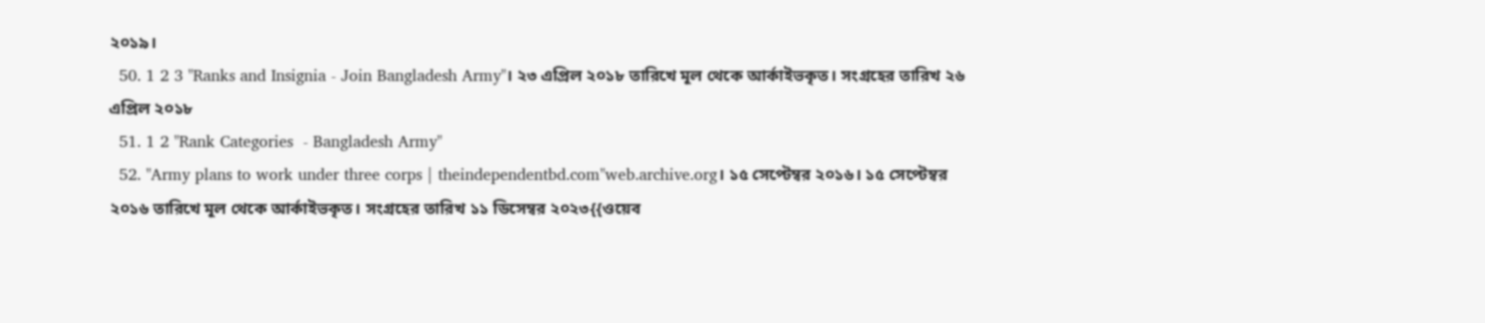২০১৯।
  50. 1 2 3 "Ranks and Insignia - Join Bangladesh Army"। ২৩ এপ্রিল ২০১৮ তারিখে মূল থেকে আর্কাইভকৃত। সংগ্রহের তারিখ ২৬ এপ্রিল ২০১৮
  51. 1 2 "Rank Categories  - Bangladesh Army"
  52. "Army plans to work under three corps | theindependentbd.com"web.archive.org। ১৫ সেপ্টেম্বর ২০১৬। ১৫ সেপ্টেম্বর ২০১৬ তারিখে মূল থেকে আর্কাইভকৃত। সংগ্রহের তারিখ ১১ ডিসেম্বর ২০২৩{{ওয়েব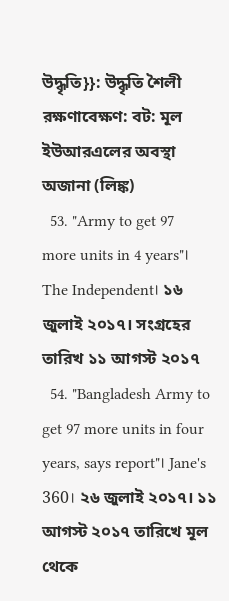উদ্ধৃতি}}: উদ্ধৃতি শৈলী রক্ষণাবেক্ষণ: বট: মূল ইউআরএলের অবস্থা অজানা (লিঙ্ক)
  53. "Army to get 97 more units in 4 years"। The Independent। ১৬ জুলাই ২০১৭। সংগ্রহের তারিখ ১১ আগস্ট ২০১৭
  54. "Bangladesh Army to get 97 more units in four years, says report"। Jane's 360। ২৬ জুলাই ২০১৭। ১১ আগস্ট ২০১৭ তারিখে মূল থেকে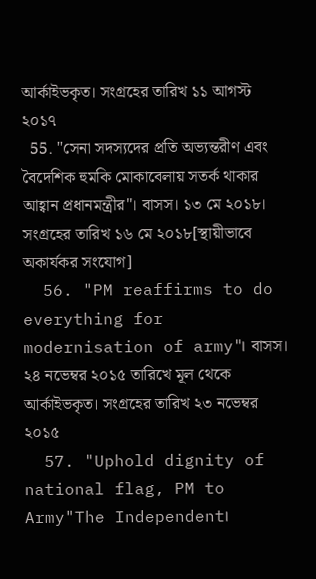আর্কাইভকৃত। সংগ্রহের তারিখ ১১ আগস্ট ২০১৭
  55. "সেনা সদস্যদের প্রতি অভ্যন্তরীণ এবং বৈদেশিক হুমকি মোকাবেলায় সতর্ক থাকার আহ্বান প্রধানমন্ত্রীর"। বাসস। ১৩ মে ২০১৮। সংগ্রহের তারিখ ১৬ মে ২০১৮[স্থায়ীভাবে অকার্যকর সংযোগ]
  56. "PM reaffirms to do everything for modernisation of army"। বাসস। ২৪ নভেম্বর ২০১৫ তারিখে মূল থেকে আর্কাইভকৃত। সংগ্রহের তারিখ ২৩ নভেম্বর ২০১৫
  57. "Uphold dignity of national flag, PM to Army"The Independent।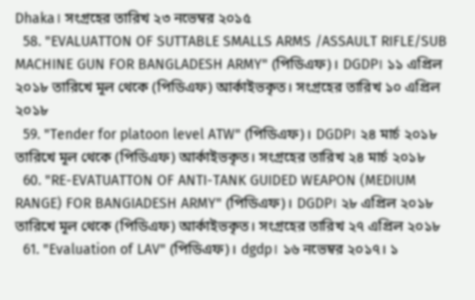Dhaka। সংগ্রহের তারিখ ২৩ নভেম্বর ২০১৫
  58. "EVALUATTON OF SUTTABLE SMALLS ARMS /ASSAULT RIFLE/SUB MACHINE GUN FOR BANGLADESH ARMY" (পিডিএফ)। DGDP। ১১ এপ্রিল ২০১৮ তারিখে মূল থেকে (পিডিএফ) আর্কাইভকৃত। সংগ্রহের তারিখ ১০ এপ্রিল ২০১৮
  59. "Tender for platoon level ATW" (পিডিএফ)। DGDP। ২৪ মার্চ ২০১৮ তারিখে মূল থেকে (পিডিএফ) আর্কাইভকৃত। সংগ্রহের তারিখ ২৪ মার্চ ২০১৮
  60. "RE-EVATUATTON OF ANTI-TANK GUIDED WEAPON (MEDIUM RANGE) FOR BANGIADESH ARMY" (পিডিএফ)। DGDP। ২৮ এপ্রিল ২০১৮ তারিখে মূল থেকে (পিডিএফ) আর্কাইভকৃত। সংগ্রহের তারিখ ২৭ এপ্রিল ২০১৮
  61. "Evaluation of LAV" (পিডিএফ)। dgdp। ১৬ নভেম্বর ২০১৭। ১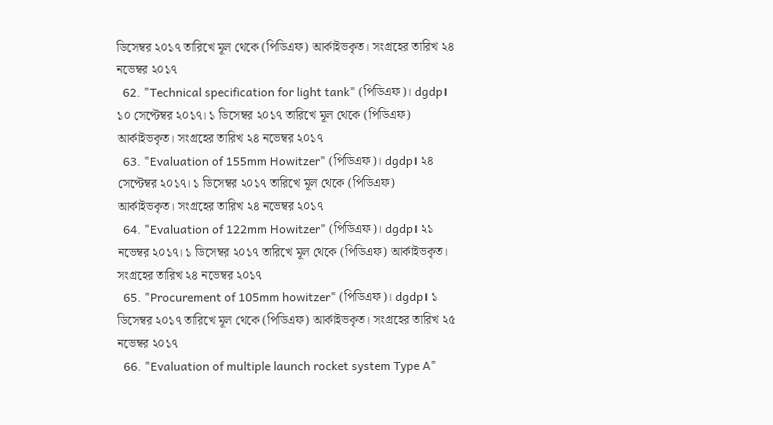ডিসেম্বর ২০১৭ তারিখে মূল থেকে (পিডিএফ) আর্কাইভকৃত। সংগ্রহের তারিখ ২৪ নভেম্বর ২০১৭
  62. "Technical specification for light tank" (পিডিএফ)। dgdp। ১০ সেপ্টেম্বর ২০১৭। ১ ডিসেম্বর ২০১৭ তারিখে মূল থেকে (পিডিএফ) আর্কাইভকৃত। সংগ্রহের তারিখ ২৪ নভেম্বর ২০১৭
  63. "Evaluation of 155mm Howitzer" (পিডিএফ)। dgdp। ২৪ সেপ্টেম্বর ২০১৭। ১ ডিসেম্বর ২০১৭ তারিখে মূল থেকে (পিডিএফ) আর্কাইভকৃত। সংগ্রহের তারিখ ২৪ নভেম্বর ২০১৭
  64. "Evaluation of 122mm Howitzer" (পিডিএফ)। dgdp। ২১ নভেম্বর ২০১৭। ১ ডিসেম্বর ২০১৭ তারিখে মূল থেকে (পিডিএফ) আর্কাইভকৃত। সংগ্রহের তারিখ ২৪ নভেম্বর ২০১৭
  65. "Procurement of 105mm howitzer" (পিডিএফ)। dgdp। ১ ডিসেম্বর ২০১৭ তারিখে মূল থেকে (পিডিএফ) আর্কাইভকৃত। সংগ্রহের তারিখ ২৫ নভেম্বর ২০১৭
  66. "Evaluation of multiple launch rocket system Type A"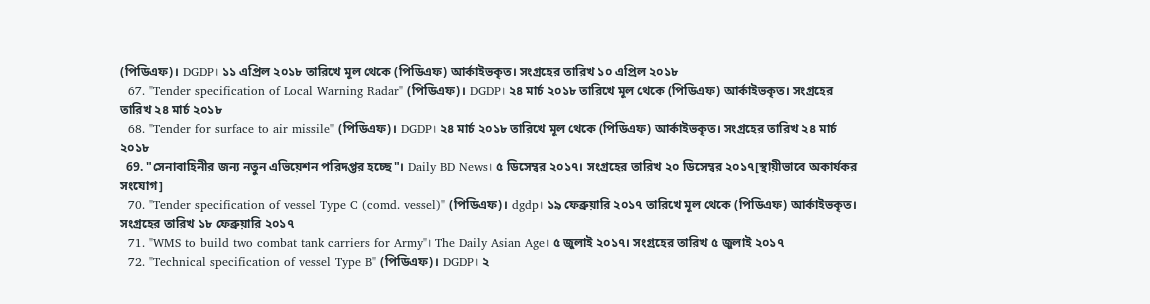(পিডিএফ)। DGDP। ১১ এপ্রিল ২০১৮ তারিখে মূল থেকে (পিডিএফ) আর্কাইভকৃত। সংগ্রহের তারিখ ১০ এপ্রিল ২০১৮
  67. "Tender specification of Local Warning Radar" (পিডিএফ)। DGDP। ২৪ মার্চ ২০১৮ তারিখে মূল থেকে (পিডিএফ) আর্কাইভকৃত। সংগ্রহের তারিখ ২৪ মার্চ ২০১৮
  68. "Tender for surface to air missile" (পিডিএফ)। DGDP। ২৪ মার্চ ২০১৮ তারিখে মূল থেকে (পিডিএফ) আর্কাইভকৃত। সংগ্রহের তারিখ ২৪ মার্চ ২০১৮
  69. "সেনাবাহিনীর জন্য নতুন এভিয়েশন পরিদপ্তর হচ্ছে"। Daily BD News। ৫ ডিসেম্বর ২০১৭। সংগ্রহের তারিখ ২০ ডিসেম্বর ২০১৭[স্থায়ীভাবে অকার্যকর সংযোগ]
  70. "Tender specification of vessel Type C (comd. vessel)" (পিডিএফ)। dgdp। ১৯ ফেব্রুয়ারি ২০১৭ তারিখে মূল থেকে (পিডিএফ) আর্কাইভকৃত। সংগ্রহের তারিখ ১৮ ফেব্রুয়ারি ২০১৭
  71. "WMS to build two combat tank carriers for Army"। The Daily Asian Age। ৫ জুলাই ২০১৭। সংগ্রহের তারিখ ৫ জুলাই ২০১৭
  72. "Technical specification of vessel Type B" (পিডিএফ)। DGDP। ২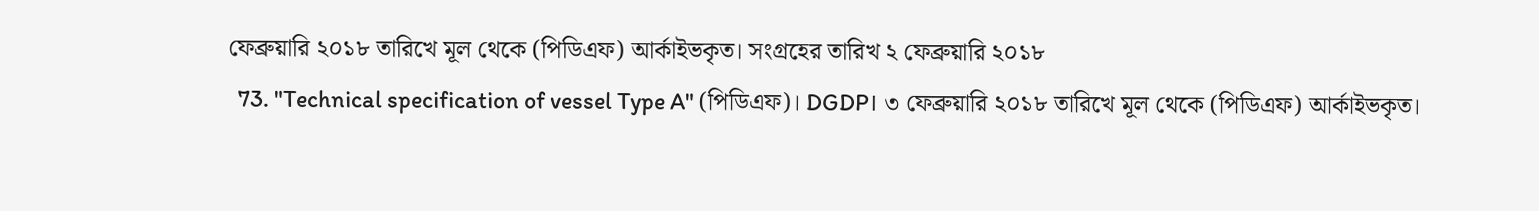ফেব্রুয়ারি ২০১৮ তারিখে মূল থেকে (পিডিএফ) আর্কাইভকৃত। সংগ্রহের তারিখ ২ ফেব্রুয়ারি ২০১৮
  73. "Technical specification of vessel Type A" (পিডিএফ)। DGDP। ৩ ফেব্রুয়ারি ২০১৮ তারিখে মূল থেকে (পিডিএফ) আর্কাইভকৃত।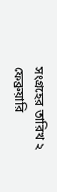সংগ্রহের তারিখ ২ ফেব্রুয়ারি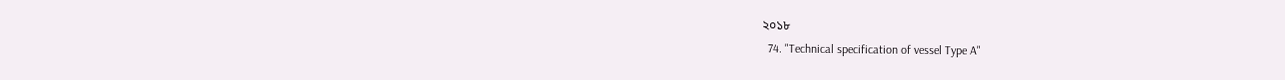২০১৮
  74. "Technical specification of vessel Type A"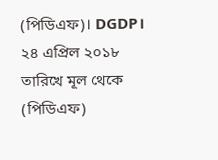(পিডিএফ)। DGDP। ২৪ এপ্রিল ২০১৮ তারিখে মূল থেকে (পিডিএফ)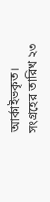আর্কাইভকৃত। সংগ্রহের তারিখ ২৩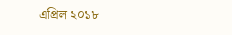এপ্রিল ২০১৮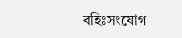বহিঃসংযোগ